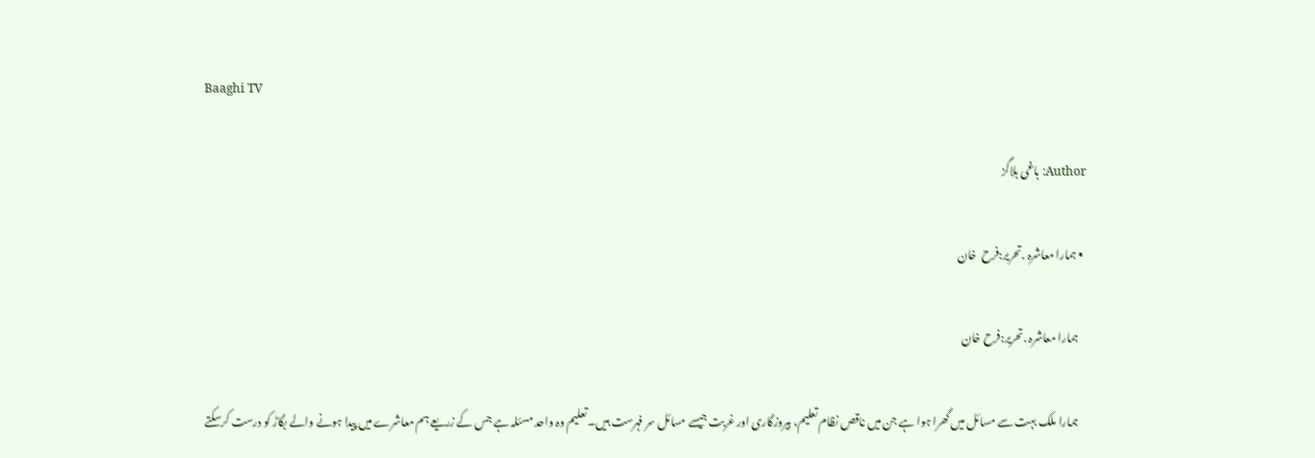Baaghi TV

Author: باغی بلاگز

  • ہمارا معاشرہ .تحریر:فرح  خان

    ہمارا معاشرہ .تحریر:فرح خان

    ہمارا ملک بہت سے مسائل میں گھرا ہوا ہے جن میں ناقص نظام تعلیم، بیروزگاری اور غربت جیسے مسائل سر فہرست ہیں۔ تعلیم وہ واحد مسئلہ ہے جس کے زریعے ہم معاشرے میں پیدا ہونے والے بگاڑ کو درست کرسکتے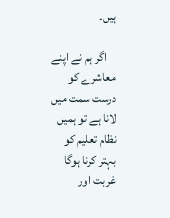ہیں۔

    اگر ہم نے اپنے معاشرے کو درست سمت میں لانا ہے تو ہمیں نظام تعلیم کو بہتر کرنا ہوگا غربت اور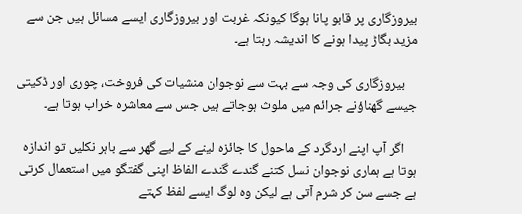بیروزگاری پر قابو پانا ہوگا کیونکہ غربت اور بیروزگاری ایسے مسائل ہیں جن سے مزید بگاڑ پیدا ہونے کا اندیشہ رہتا ہے۔

    بیروزگاری کی وجہ سے بہت سے نوجوان منشیات کی فروخت، چوری اور ڈکیتی جیسے گھناؤنے جرائم میں ملوث ہوجاتے ہیں جس سے معاشرہ خراب ہوتا ہے۔

    اگر آپ اپنے اردگرد کے ماحول کا جائزہ لینے کے لیے گھر سے باہر نکلیں تو اندازہ ہوتا ہے ہماری نوجوان نسل کتنے گندے گندے الفاظ اپنی گفتگو میں استعمال کرتی ہے جسے سن کر شرم آتی ہے لیکن وہ لوگ ایسے لفظ کہتے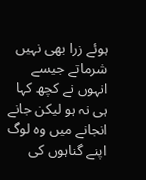ہوئے زرا بھی نہیں شرماتے جیسے انہوں نے کچھ کہا ہی نہ ہو لیکن جانے انجانے میں وہ لوگ اپنے گناہوں کی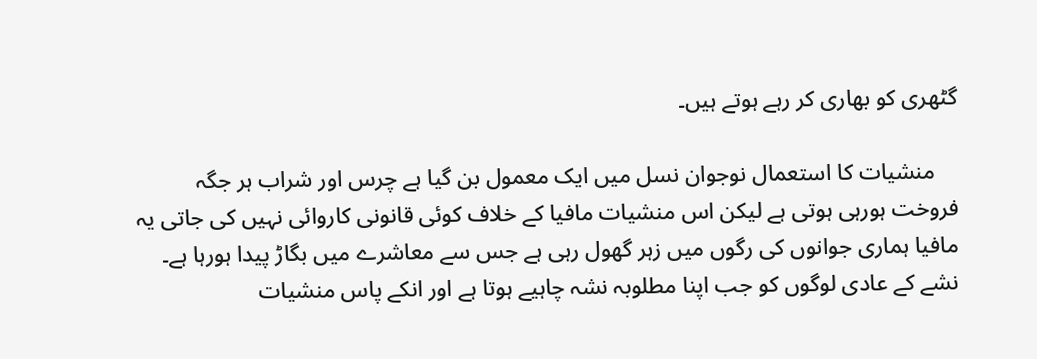گٹھری کو بھاری کر رہے ہوتے ہیں۔

    منشیات کا استعمال نوجوان نسل میں ایک معمول بن گیا ہے چرس اور شراب ہر جگہ فروخت ہورہی ہوتی ہے لیکن اس منشیات مافیا کے خلاف کوئی قانونی کاروائی نہیں کی جاتی یہ مافیا ہماری جوانوں کی رگوں میں زہر گھول رہی ہے جس سے معاشرے میں بگاڑ پیدا ہورہا ہے۔ نشے کے عادی لوگوں کو جب اپنا مطلوبہ نشہ چاہیے ہوتا ہے اور انکے پاس منشیات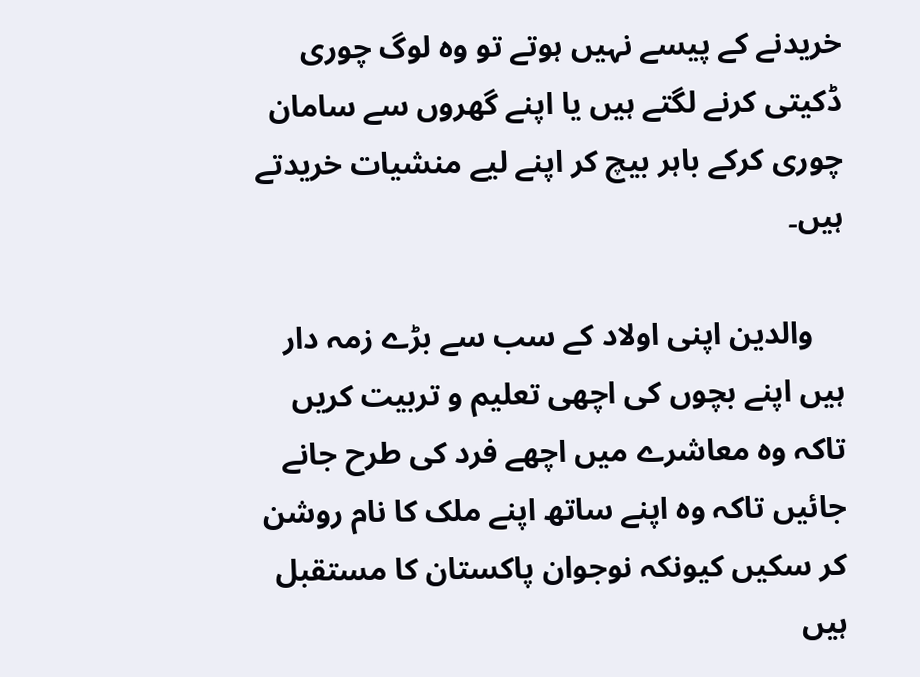خریدنے کے پیسے نہیں ہوتے تو وہ لوگ چوری ڈکیتی کرنے لگتے ہیں یا اپنے گھروں سے سامان چوری کرکے باہر بیچ کر اپنے لیے منشیات خریدتے ہیں۔

    والدین اپنی اولاد کے سب سے بڑے زمہ دار ہیں اپنے بچوں کی اچھی تعلیم و تربیت کریں تاکہ وہ معاشرے میں اچھے فرد کی طرح جانے جائیں تاکہ وہ اپنے ساتھ اپنے ملک کا نام روشن کر سکیں کیونکہ نوجوان پاکستان کا مستقبل ہیں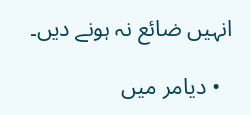انہیں ضائع نہ ہونے دیں۔

  • دیامر میں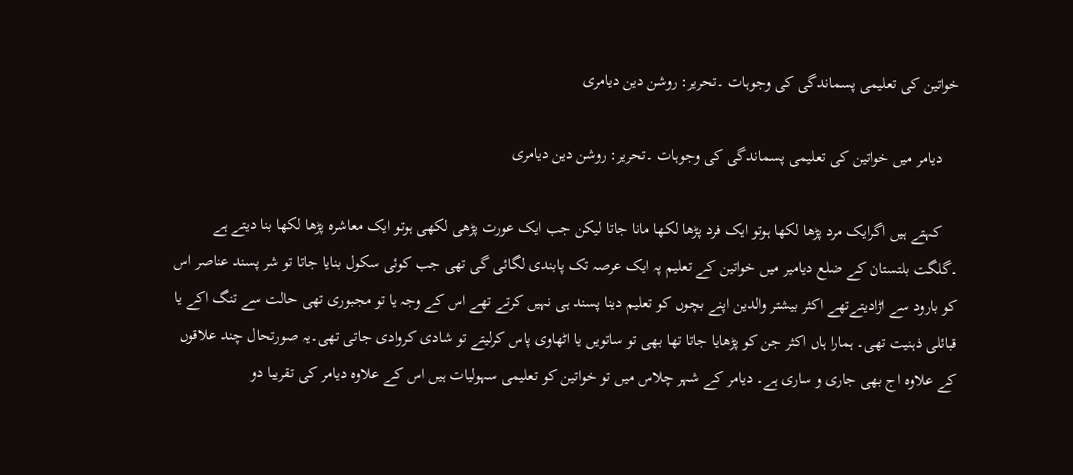خواتین کی تعلیمی پسماندگی کی وجوہات ۔تحریر: روشن دین دیامری

    دیامر میں خواتین کی تعلیمی پسماندگی کی وجوہات ۔تحریر: روشن دین دیامری

    کہتے ہیں اگرایک مرد پڑھا لکھا ہوتو ایک فرد پڑھا لکھا مانا جاتا لیکن جب ایک عورت پڑھی لکھی ہوتو ایک معاشرہ پڑھا لکھا بنا دیتے ہے ۔گلگت بلتستان کے ضلع دیامیر میں خواتین کے تعلیم پہ ایک عرصہ تک پابندی لگائی گی تھی جب کوئی سکول بنایا جاتا تو شر پسند عناصر اس کو بارود سے اڑادیتےتھے اکثر بیشتر والدین اپنے بچوں کو تعلیم دینا پسند ہی نہیں کرتے تھے اس کے وجہ یا تو مجبوری تھی حالت سے تنگ اکے یا قبائلی ذہنیت تھی۔ ہمارا ہاں اکثر جن کو پڑھایا جاتا تھا بھی تو ساتویں یا اٹھاوی پاس کرلیتے تو شادی کروادی جاتی تھی۔یہ صورتحال چند علاقوں کے علاوہ اج بھی جاری و ساری ہے۔ دیامر کے شہر چلاس میں تو خواتین کو تعلیمی سہولیات ہیں اس کے علاوہ دیامر کی تقریبا دو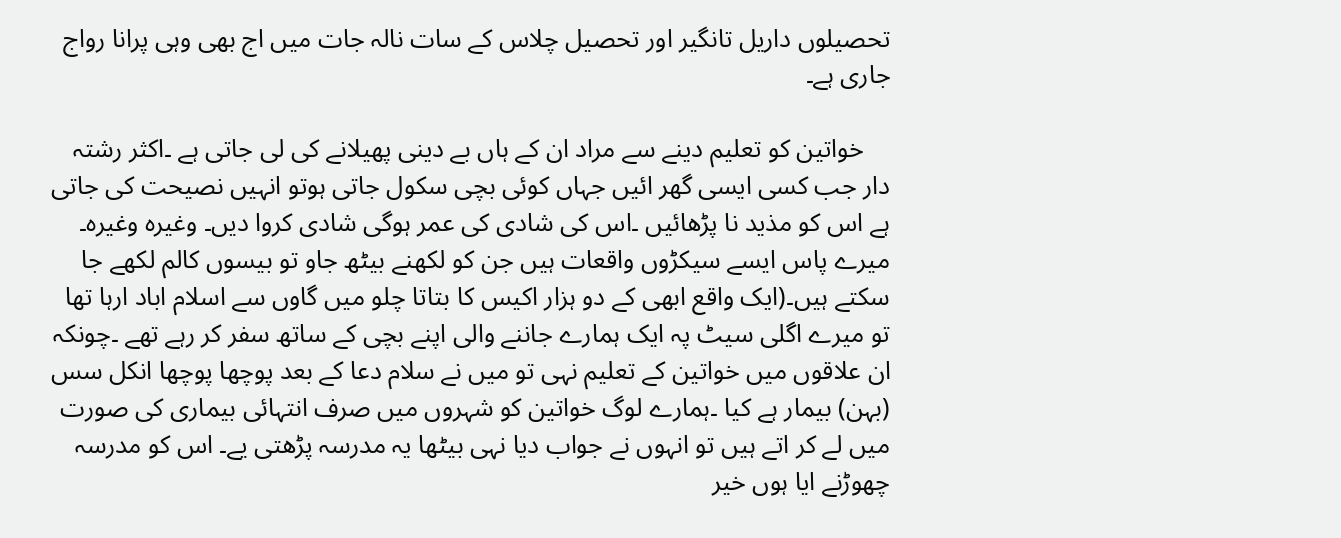تحصیلوں داریل تانگیر اور تحصیل چلاس کے سات نالہ جات میں اج بھی وہی پرانا رواج جاری ہے۔

    خواتین کو تعلیم دینے سے مراد ان کے ہاں بے دینی پھیلانے کی لی جاتی ہے ۔اکثر رشتہ دار جب کسی ایسی گھر ائیں جہاں کوئی بچی سکول جاتی ہوتو انہیں نصیحت کی جاتی ہے اس کو مذید نا پڑھائیں ۔اس کی شادی کی عمر ہوگی شادی کروا دیں۔ وغیرہ وغیرہ۔ میرے پاس ایسے سیکڑوں واقعات ہیں جن کو لکھنے بیٹھ جاو تو بیسوں کالم لکھے جا سکتے ہیں۔(ایک واقع ابھی کے دو ہزار اکیس کا بتاتا چلو میں گاوں سے اسلام اباد ارہا تھا تو میرے اگلی سیٹ پہ ایک ہمارے جاننے والی اپنے بچی کے ساتھ سفر کر رہے تھے ۔چونکہ ان علاقوں میں خواتین کے تعلیم نہی تو میں نے سلام دعا کے بعد پوچھا پوچھا انکل سس (بہن) بیمار ہے کیا ۔ہمارے لوگ خواتین کو شہروں میں صرف انتہائی بیماری کی صورت میں لے کر اتے ہیں تو انہوں نے جواب دیا نہی بیٹھا یہ مدرسہ پڑھتی یے۔ اس کو مدرسہ چھوڑنے ایا ہوں خیر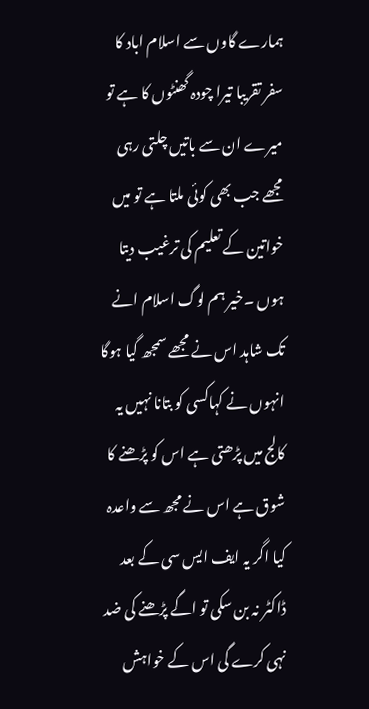ہمارے گاوں سے اسلام اباد کا سفر تقریبا تیرا چودہ گھنٹوں کا ہے تو میرے ان سے باتیں چلتی رہی مجھے جب بھی کوئی ملتا ہے تو میں خواتین کے تعلیم کی ترغیب دیتا ہوں ۔خیر ہم لوگ اسلام انے تک شاہد اس نے مجھے سمجھ گیا ہوگا انہوں نے کہاکسی کو بتانا نہیں یہ کالج میں پڑھتی ہے اس کو پڑھنے کا شوق ہے اس نے مجھ سے واعدہ کیا اگر یہ ایف ایس سی کے بعد ڈاکٹر نہ بن سکی تو اگے پڑھنے کی ضد نہی کرے گی اس کے خواہش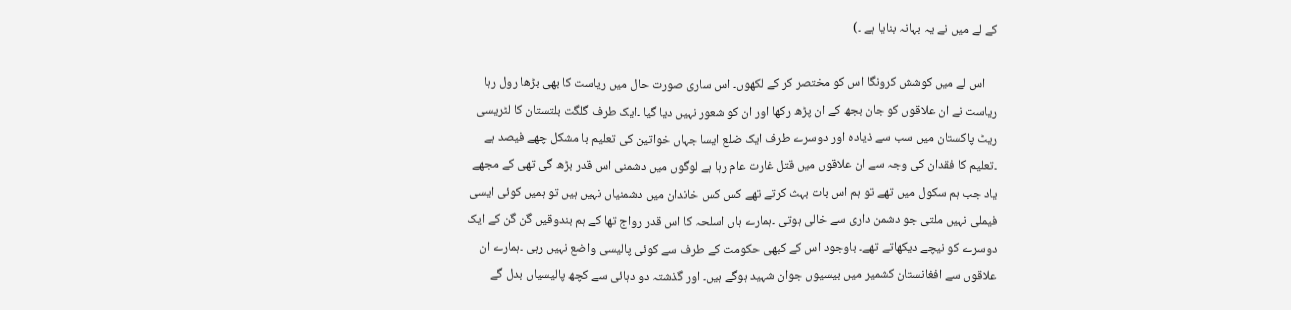کے لے میں نے یہ بہانہ بنایا ہے ۔)

    اس لے میں کوشش کرونگا اس کو مختصر کر کے لکھوں۔ اس ساری صورت حال میں ریاست کا بھی بڑھا رول رہا ریاست نے ان علاقوں کو جان بجھ کے ان پڑھ رکھا اور ان کو شعور نہیں دیا گیا ۔ایک طرف گلگت بلتستان کا لٹریسی ریٹ پاکستان میں سب سے ذیادہ اور دوسرے طرف ایک ضلع ایسا جہاں خواتین کی تعلیم با مشکل چھے فیصد ہے ۔تعلیم کا فقدان کی وجہ سے ان علاقوں میں قتل غارت عام رہا ہے لوگوں میں دشمنی اس قدر بڑھ گی تھی کے مجھے یاد جب ہم سکول میں تھے تو ہم اس بات بہث کرتے تھے کس کس خاندان میں دشمنیاں نہیں ہیں تو ہمیں کوئی ایسی فیملی نہیں ملتی جو دشمن داری سے خالی ہوتی ۔ہمارے ہاں اسلحہ کا اس قدر رواج تھا کے ہم بندوقیں گن گن کے ایک دوسرے کو نیچے دیکھاتے تھے۔ باوجود اس کے کبھی حکومت کے طرف سے کوئی پالیسی واضع نہیں رہی ۔ہمارے ان علاقوں سے افغانستان کشمیر میں بیسیوں جوان شہید ہوگے ہیں۔ اور گذشتہ دو دہائی سے کچھ پالیسیاں بدل گے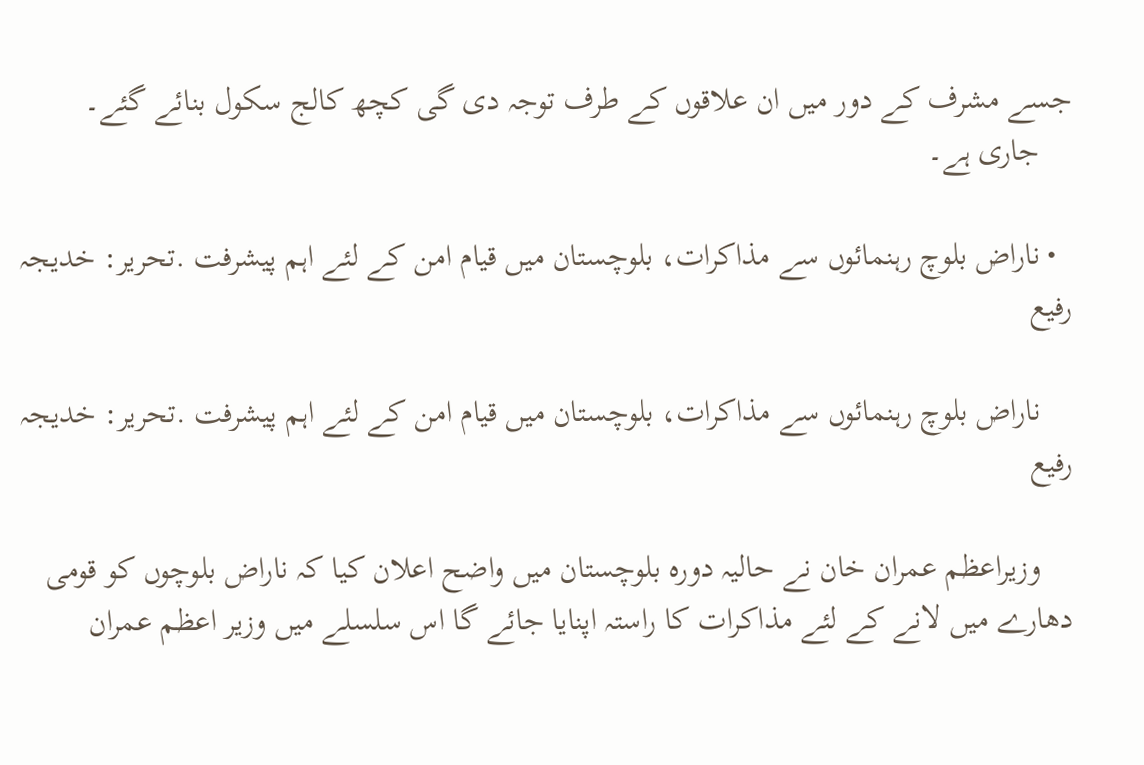جسے مشرف کے دور میں ان علاقوں کے طرف توجہ دی گی کچھ کالج سکول بنائے گئے۔
    جاری ہے۔

  • ناراض بلوچ رہنمائوں سے مذاکرات، بلوچستان میں قیام امن کے لئے اہم پیشرفت .تحریر: خدیجہ رفیع

    ناراض بلوچ رہنمائوں سے مذاکرات، بلوچستان میں قیام امن کے لئے اہم پیشرفت .تحریر: خدیجہ رفیع

    وزیراعظم عمران خان نے حالیہ دورہ بلوچستان میں واضح اعلان کیا کہ ناراض بلوچوں کو قومی دھارے میں لانے کے لئے مذاکرات کا راستہ اپنایا جائے گا اس سلسلے میں وزیر اعظم عمران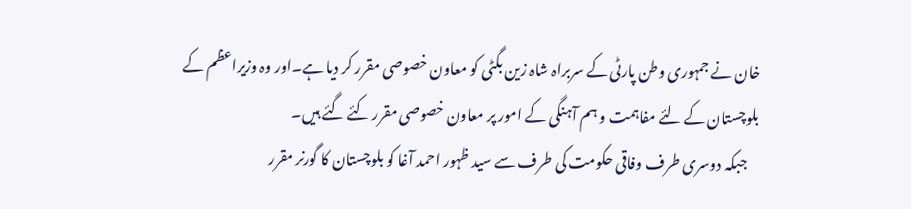خان نے جمہوری وطن پارٹی کے سربراہ شاہ زین بگٹی کو معاون خصوصی مقرر کر دیا ہے۔اور وہ وزیراعظم کے بلوچستان کے لئے مفاہمت و ہم آہنگی کے امور پر معاون خصوصی مقرر کئے گئے ہیں۔
    جبکہ دوسری طرف وفاقی حکومت کی طرف سے سید ظہور احمد آغا کو بلوچستان کا گورنر مقرر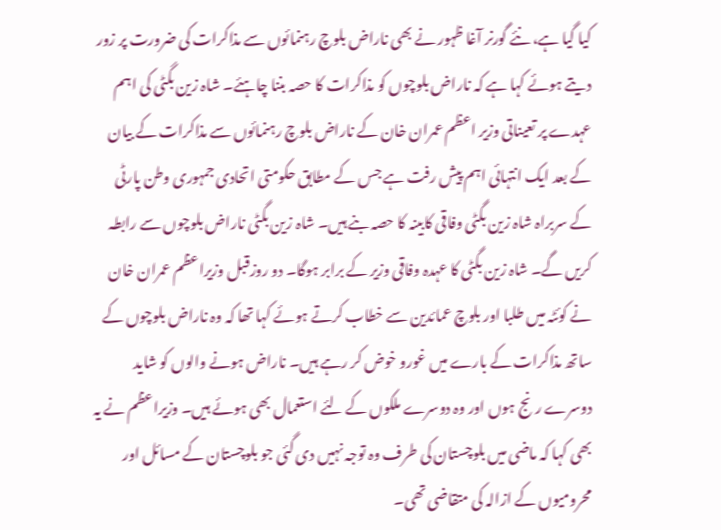کیا گیا ہے، نئے گورنر آغا ظہور نے بھی ناراض بلوچ رہنمائوں سے مذاکرات کی ضرورت پر زور دیتے ہوئے کہا ہے کہ ناراض بلوچوں کو مذاکرات کا حصہ بننا چاہئے۔ شاہ زین بگٹی کی اہم عہدے پر تعیناتی وزیر اعظم عمران خان کے ناراض بلوچ رہنمائوں سے مذاکرات کے بیان کے بعد ایک انتہائی اہم پیش رفت ہے جس کے مطابق حکومتی اتحادی جمہوری وطن پارٹی کے سربراہ شاہ زین بگٹی وفاقی کابینہ کا حصہ بنے ہیں۔ شاہ زین بگٹی ناراض بلوچوں سے رابطہ کریں گے۔ شاہ زین بگٹی کا عہدہ وفاقی وزیر کے برابر ہوگا۔ دو روزقبل وزیراعظم عمران خان نے کوئٹہ میں طلبا اور بلوچ عمائدین سے خطاب کرتے ہوئے کہا تھا کہ وہ ناراض بلوچوں کے ساتھ مذاکرات کے بارے میں غورو خوض کر رہے ہیں۔ ناراض ہونے والوں کو شاید دوسرے رنج ہوں اور وہ دوسرے ملکوں کے لئے استعمال بھی ہوئے ہیں۔ وزیراعظم نے یہ بھی کہا کہ ماضی میں بلوچستان کی طرف وہ توجہ نہیں دی گئی جو بلوچستان کے مسائل اور محرومیوں کے ازالہ کی متقاضی تھی۔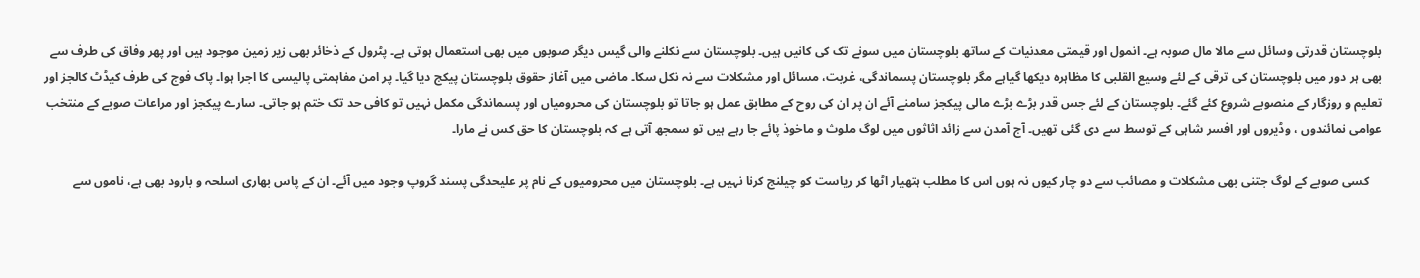بلوچستان قدرتی وسائل سے مالا مال صوبہ ہے۔ انمول اور قیمتی معدنیات کے ساتھ بلوچستان میں سونے تک کی کانیں ہیں۔ بلوچستان سے نکلنے والی گیس دیگر صوبوں میں بھی استعمال ہوتی ہے۔ پٹرول کے ذخائر بھی زیر زمین موجود ہیں اور پھر وفاق کی طرف سے بھی ہر دور میں بلوچستان کی ترقی کے لئے وسیع القلبی کا مظاہرہ دیکھا گیاہے مگر بلوچستان پسماندگی، غربت، مسائل اور مشکلات سے نہ نکل سکا۔ ماضی میں آغاز حقوق بلوچستان پیکج دیا گیا۔ پر امن مفاہمتی پالیسی کا اجرا ہوا۔ پاک فوج کی طرف کیڈٹ کالجز اور تعلیم و روزگار کے منصوبے شروع کئے گئے۔ بلوچستان کے لئے جس قدر بڑے بڑے مالی پیکجز سامنے آئے ان پر ان کی روح کے مطابق عمل ہو جاتا تو بلوچستان کی محرومیاں اور پسماندگی مکمل نہیں تو کافی حد تک ختم ہو جاتی۔ سارے پیکجز اور مراعات صوبے کے منتخب عوامی نمائندوں ، وڈیروں اور افسر شاہی کے توسط سے دی گئی تھیں۔ آج آمدن سے زائد اثاثوں میں لوگ ملوث و ماخوذ پائے جا رہے ہیں تو سمجھ آتی ہے کہ بلوچستان کا حق کس نے مارا۔

    کسی صوبے کے لوگ جتنی بھی مشکلات و مصائب سے دو چار کیوں نہ ہوں اس کا مطلب ہتھیار اٹھا کر ریاست کو چیلنج کرنا نہیں ہے۔ بلوچستان میں محرومیوں کے نام پر علیحدگی پسند گروپ وجود میں آئے۔ ان کے پاس بھاری اسلحہ و بارود بھی ہے، ناموں سے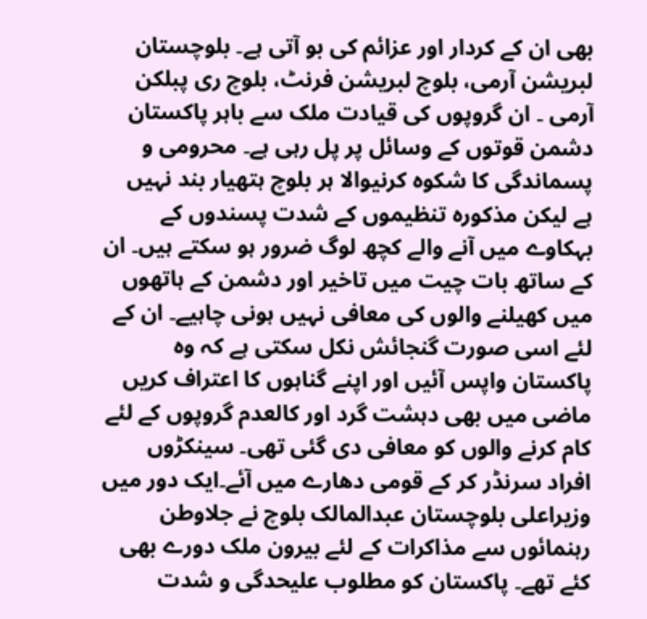بھی ان کے کردار اور عزائم کی بو آتی ہے۔ بلوچستان لبریشن آرمی، بلوچ لبریشن فرنٹ، بلوچ ری پبلکن آرمی ۔ ان گروپوں کی قیادت ملک سے باہر پاکستان دشمن قوتوں کے وسائل پر پل رہی ہے۔ محرومی و پسماندگی کا شکوہ کرنیوالا ہر بلوچ ہتھیار بند نہیں ہے لیکن مذکورہ تنظیموں کے شدت پسندوں کے بہکاوے میں آنے والے کچھ لوگ ضرور ہو سکتے ہیں۔ ان کے ساتھ بات چیت میں تاخیر اور دشمن کے ہاتھوں میں کھیلنے والوں کی معافی نہیں ہونی چاہیے۔ ان کے لئے اسی صورت گنجائش نکل سکتی ہے کہ وہ پاکستان واپس آئیں اور اپنے گناہوں کا اعتراف کریں ماضی میں بھی دہشت گرد اور کالعدم گروپوں کے لئے کام کرنے والوں کو معافی دی گئی تھی۔ سینکڑوں افراد سرنڈر کر کے قومی دھارے میں آئے۔ایک دور میں وزیراعلی بلوچستان عبدالمالک بلوچ نے جلاوطن رہنمائوں سے مذاکرات کے لئے بیرون ملک دورے بھی کئے تھے۔ پاکستان کو مطلوب علیحدگی و شدت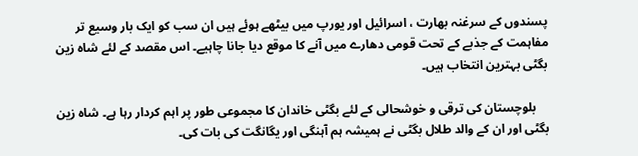پسندوں کے سرغنہ بھارت ، اسرائیل اور یورپ میں بیٹھے ہوئے ہیں ان سب کو ایک بار وسیع تر مفاہمت کے جذبے کے تحت قومی دھارے میں آنے کا موقع دیا جانا چاہیے۔ اس مقصد کے لئے شاہ زین بگٹی بہترین انتخاب ہیں۔

    بلوچستان کی ترقی و خوشحالی کے لئے بگٹی خاندان کا مجموعی طور پر اہم کردار رہا ہے۔ شاہ زین بگٹی اور ان کے والد طلال بگٹی نے ہمیشہ ہم آہنگی اور یگانگت کی بات کی۔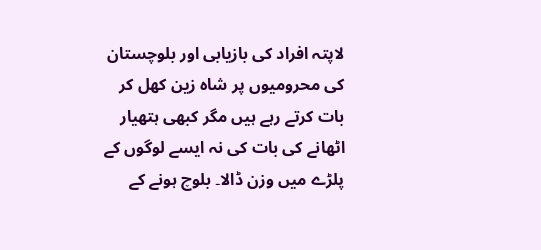لاپتہ افراد کی بازیابی اور بلوچستان کی محرومیوں پر شاہ زین کھل کر بات کرتے رہے ہیں مگر کبھی ہتھیار اٹھانے کی بات کی نہ ایسے لوگوں کے پلڑے میں وزن ڈالا۔ بلوچ ہونے کے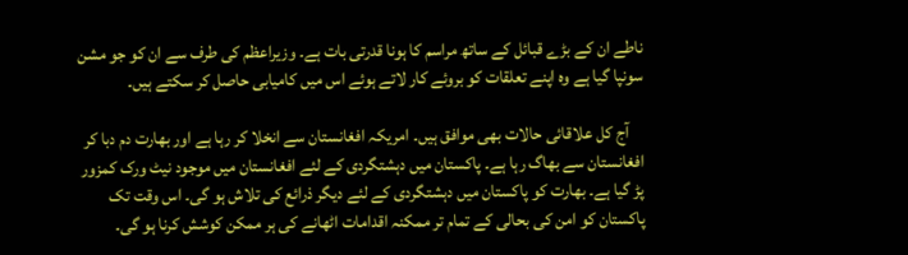ناطے ان کے بڑے قبائل کے ساتھ مراسم کا ہونا قدرتی بات ہے۔ وزیراعظم کی طرف سے ان کو جو مشن سونپا گیا ہے وہ اپنے تعلقات کو بروئے کار لاتے ہوئے اس میں کامیابی حاصل کر سکتے ہیں۔

    آج کل علاقائی حالات بھی موافق ہیں۔ امریکہ افغانستان سے انخلا کر رہا ہے اور بھارت دم دبا کر افغانستان سے بھاگ رہا ہے۔ پاکستان میں دہشتگردی کے لئے افغانستان میں موجود نیٹ ورک کمزور پڑ گیا ہے۔ بھارت کو پاکستان میں دہشتگردی کے لئے دیگر ذرائع کی تلاش ہو گی۔ اس وقت تک پاکستان کو امن کی بحالی کے تمام تر ممکنہ اقدامات اٹھانے کی ہر ممکن کوشش کرنا ہو گی۔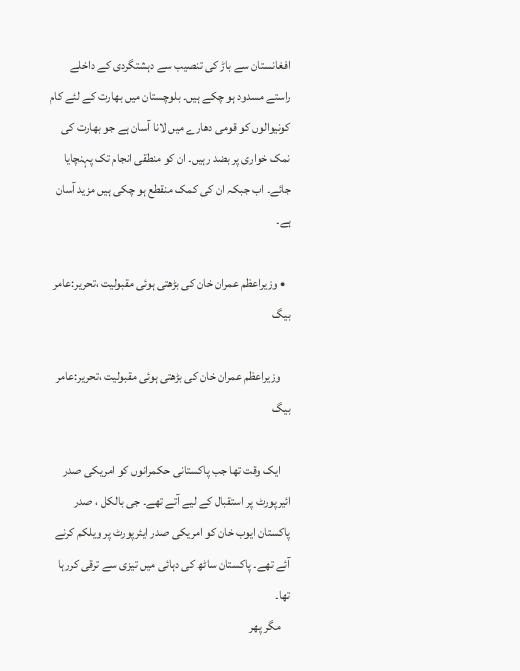افغانستان سے باڑ کی تنصیب سے دہشتگردی کے داخلے راستے مسدود ہو چکے ہیں۔ بلوچستان میں بھارت کے لئے کام کونیوالوں کو قومی دھارے میں لانا آسان ہے جو بھارت کی نمک خواری پر بضد رہیں۔ ان کو منطقی انجام تک پہنچایا جائے۔ اب جبکہ ان کی کمک منقطع ہو چکی ہیں مزید آسان ہے۔

  • وزیراعظم عمران خان کی بڑھتی ہوئی مقبولیت ،تحریر:عامر بیگ

    وزیراعظم عمران خان کی بڑھتی ہوئی مقبولیت ،تحریر:عامر بیگ

    ایک وقت تھا جب پاکستانی حکمرانوں کو امریکی صدر ائیرپورٹ پر استقبال کے لیے آتے تھے۔ جی بالکل ، صدر پاکستان ایوب خان کو امریکی صدر ایئرپورٹ پر ویلکم کرنے آئے تھے۔ پاکستان ساٹھ کی دہائی میں تیزی سے ترقی کررہا تھا۔
    مگر پھر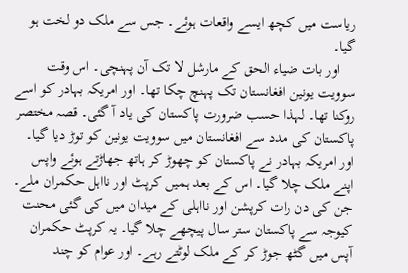ریاست میں کچھ ایسے واقعات ہوئے۔ جس سے ملک دو لخت ہو گیا۔
    اور بات ضیاء الحق کے مارشل لا تک آن پہنچی۔ اس وقت سوویت یونین افغانستان تک پہنچ چکا تھا۔ اور امریکہ بہادر کو اسے روکنا تھا۔ لہذا حسب ضرورت پاکستان کی یاد آ گئی۔ قصہ مختصر پاکستان کی مدد سے افغانستان میں سوویت یونین کو توڑ دیا گیا۔ اور امریکہ بہادر نے پاکستان کو چھوڑ کر ہاتھ جھاڑتے ہوئے واپس اپنے ملک چلا گیا۔ اس کے بعد ہمیں کرپٹ اور نااہل حکمران ملے۔ جن کی دن رات کرپشن اور نااہلی کے میدان میں کی گئی محنت کیوجہ سے پاکستان ستر سال پیچھے چلا گیا۔ یہ کرپٹ حکمران آپس میں گٹھ جوڑ کر کے ملک لوٹتے رہے۔ اور عوام کو چند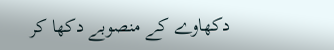دکھاوے کے منصوبے دکھا کر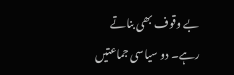بے وقوف بھی بناتے رہے۔ دو سیاسی جماعتیں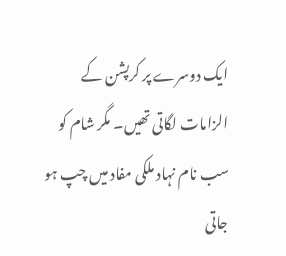ایک دوسرے پر کرپشن کے الزامات لگاتی تھیں۔ مگر شام کو سب نام نہاد ملکی مفاد میں چپ ہو جاتی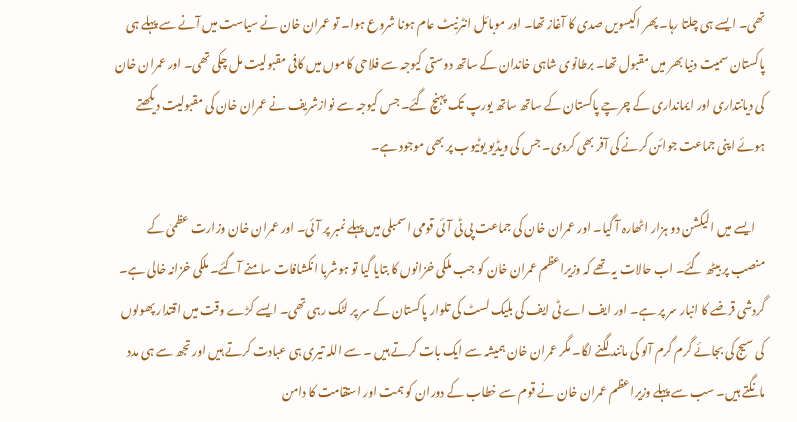تھی۔ ایسے ہی چلتا رہا۔ پھر اکیسویں صدی کا آغاز تھا۔ اور موبائل انٹرنیٹ عام ہونا شروع ہوا۔ تو عمران خان نے سیاست میں آنے سے پہلے ہی پاکستان سمیت دنیا بھر میں مقبول تھا۔ برطانوی شاہی خاندان کے ساتھ دوستی کیوجہ سے فلاحی کاموں میں کافی مقبولیت مل چکی تھی۔ اور عمران خان کی دیانتداری اور ایمانداری کے چرچے پاکستان کے ساتھ ساتھ یورپ تک پہنچ گئے۔ جس کیوجہ سے نوازشریف نے عمران خان کی مقبولیت دیکھتے ہوئے اپنی جماعت جوائن کرنے کی آفر بھی کردی۔ جس کی ویڈیو یوٹیوب پر بھی موجود ہے۔

    ایسے میں الیکشن دو ہزار اٹھارہ آ گیا۔ اور عمران خان کی جماعت پی ٹی آئی قومی اسمبلی میں پہلے نمبر پر آئی۔ اور عمران خان وزارت عظمیٰ کے منصب پر بیٹھ گئے۔ اب حالات یہ تھے کہ وزیراعظم عمران خان کو جب ملکی خزانوں کا بتایا گیا تو ہوشربا انکشافات سامنے آگئے۔ ملکی خزانہ خالی ہے۔ گردشی قرضے کا انبار سر پر ہے۔ اور ایف اے ٹی ایف کی بلیک لسٹ کی تلوار پاکستان کے سر پر لٹک رہی تھی۔ ایسے کڑے وقت میں اقتدار پھولوں کی سیج کی بجائے گرم گرم آلو کی مانند لگنے لگا۔ مگر عمران خان ہمیشہ سے ایک بات کرتے ہیں ۔ سے اللہ تیری ہی عبادت کرتے ہیں اور تجھ سے ہی مدد مانگتے ہیں۔ سب سے پہلے وزیراعظم عمران خان نے قوم سے خطاب کے دوران کو ہمت اور استقامت کا دامن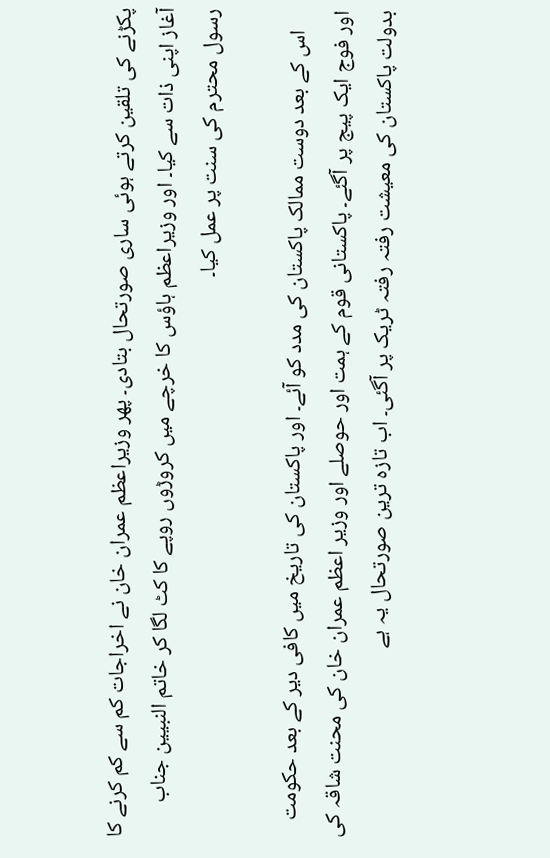پکڑنے کی تلقین کرتے ہوئی ساری صورتحال بتادی۔ پھر وزیراعظم عمران خان نے اخراجات کم سے کم کرنے کا آغاز اپنی ذات سے کیا۔ اور وزیراعظم ہاؤس کا خرچے میں کروڑوں روپے کا کٹ لگا کر خاتم النبیین جناب رسول محترم کی سنت پر عمل کیا۔

    اس کے بعد دوست ممالک پاکستان کی مدد کو آئے۔ اور پاکستان کی تاریخ میں کافی دیر کے بعد حکومت اور فوج ایک پیج پر آگئے۔ پاکستانی قوم کے ہمت اور حوصلے اور وزیر اعظم عمران خان کی محنت شاقہ کی بدولت پاکستان کی معیشت رفتہ رفتہ ٹریک پر آگئی۔ اب تازہ ترین صورتحال یہ ہے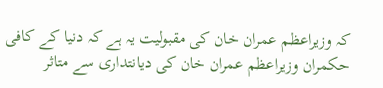کہ وزیراعظم عمران خان کی مقبولیت یہ ہے کہ دنیا کے کافی حکمران وزیراعظم عمران خان کی دیانتداری سے متاثر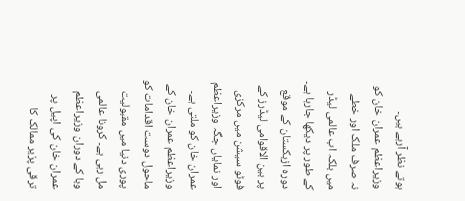ہوتے نظر آرہے ہیں۔ وزیراعظم عمران خان کو نہ صرف ملک اور خطے میں بلکہ اب عالمی لیڈر کے طور پر دیکھا جارہا ہے۔ دورہ ازبکستان کے موقع پر بین الاقوامی لیڈرز کے فوٹو سیشن میں مرکزی اور نمایاں جگہ وزیراعظم عمران خان کو ملتی ہے۔ وزیراعظم عمران خان کے ماحول دوست اقدامات کو پوری دنیا میں مقبولیت مل رہی ہے۔ کرونا عالمی وبا کے دوران وزیراعظم عمران خان کی اپیل پر ترقی پزیر ممالک کا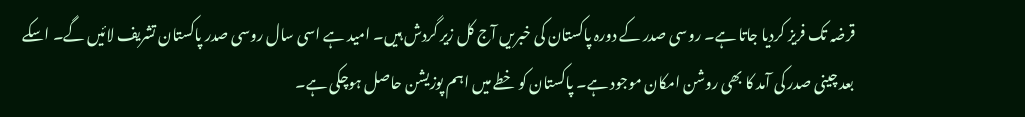قرضہ تک فریز کردیا جاتا ہے۔ روسی صدر کے دورہ پاکستان کی خبریں آج کل زیر گردش ہیں۔ امید ہے اسی سال روسی صدر پاکستان تشریف لائیں گے۔ اسکے بعد چینی صدر کی آمد کا بھی روشن امکان موجود ہے۔ پاکستان کو خطے میں اہم پوزیشن حاصل ہوچکی ہے۔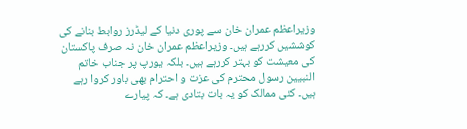وزیراعظم عمران خان سے پوری دنیا کے لیڈرز روابط بنانے کی کوششیں کررہے ہیں۔ وزیراعظم عمران خان نہ صرف پاکستان کی معیشت کو بہتر کررہے ہیں۔ بلکہ یورپ پر جناب خاتم النبیین رسول محترم کی عزت و احترام بھی باور کروا رہے ہیں۔ کئی ممالک کو یہ بات بتادی ہے۔ کہ پیارے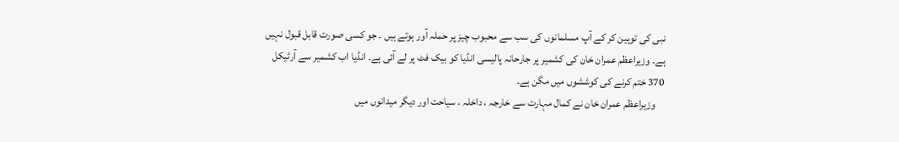نبی کی توہین کر کے آپ مسلمانوں کی سب سے محبوب چیز پر حملہ آور ہوتے ہیں ۔ جو کسی صورت قابل قبول نہیں ہے۔ وزیراعظم عمران خان کی کشمیر پر جارحانہ پالیسی انڈیا کو بیک فٹ پر لے آئی ہے۔ انڈیا اب کشمیر سے آرٹیکل 370 ختم کرنے کی کوششوں میں مگن ہے۔
    وزیراعظم عمران خان نے کمال مہارت سے خارجہ ، داخلہ ، سیاحت اور دیگر میدانوں میں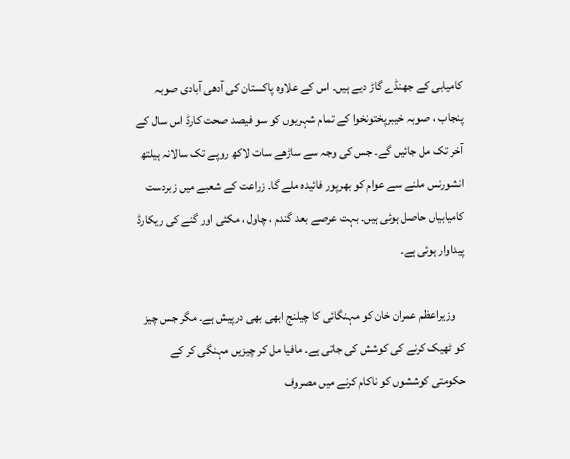کامیابی کے جھنڈے گاڑ دیے ہیں۔ اس کے علاوہ پاکستان کی آدھی آبادی صوبہ پنجاب ، صوبہ خیبرپختونخوا کے تمام شہریوں کو سو فیصد صحت کارڈ اس سال کے آخر تک مل جائیں گے۔ جس کی وجہ سے ساڑھے سات لاکھ روپے تک سالانہ ہیلتھ انشورنس ملنے سے عوام کو بھرپور فائیدہ ملے گا۔ زراعت کے شعبے میں زبردست کامیابیاں حاصل ہوئی ہیں۔ بہت عرصے بعد گندم ، چاول ، مکئی اور گنے کی ریکارڈ پیداوار ہوئی ہے۔

    وزیراعظم عمران خان کو مہنگائی کا چیلنج ابھی بھی درپیش ہے۔ مگر جس چیز کو ٹھیک کرنے کی کوشش کی جاتی ہے۔ مافیا مل کر چیزیں مہنگی کر کے حکومتی کوششوں کو ناکام کرنے میں مصروف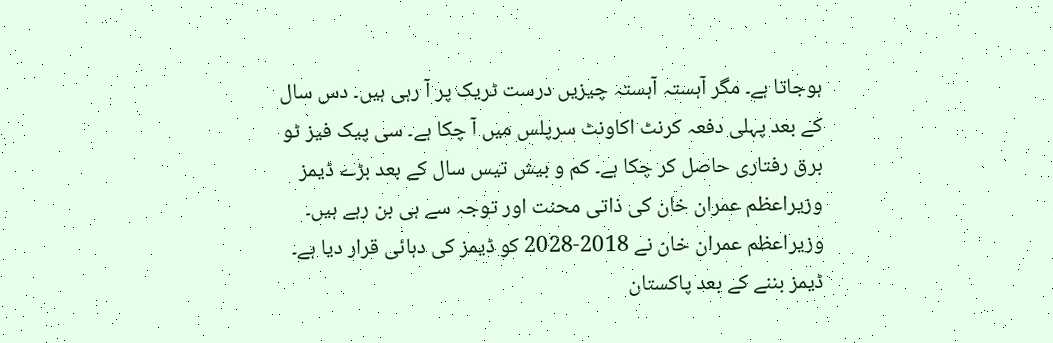ہوجاتا ہے۔ مگر آہستہ آہستہ چیزیں درست ٹریک پر آ رہی ہیں۔ دس سال کے بعد پہلی دفعہ کرنٹ اکاونٹ سرپلس میں آ چکا ہے۔ سی پیک فیز ٹو برق رفتاری حاصل کر چکا ہے۔ کم و بیش تیس سال کے بعد بڑے ڈیمز وزیراعظم عمران خان کی ذاتی محنت اور توجہ سے ہی بن رہے ہیں۔ وزیراعظم عمران خان نے 2018-2028 کو ڈیمز کی دہائی قرار دیا ہے۔ ڈیمز بننے کے بعد پاکستان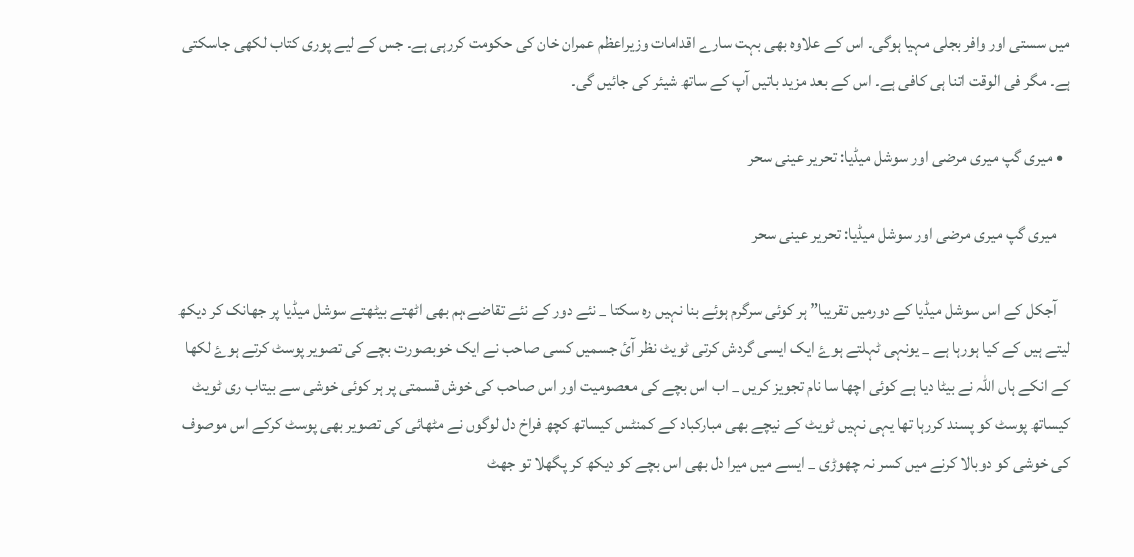میں سستی اور وافر بجلی مہیا ہوگی۔ اس کے علاوہ بھی بہت سارے اقدامات وزیراعظم عمران خان کی حکومت کررہی ہے۔ جس کے لیے پوری کتاب لکھی جاسکتی ہے۔ مگر فی الوقت اتنا ہی کافی ہے۔ اس کے بعد مزید باتیں آپ کے ساتھ شیئر کی جائیں گی۔

  • میری گپ میری مرضی اور سوشل میڈیا: تحریر عینی سحر

    میری گپ میری مرضی اور سوشل میڈیا: تحریر عینی سحر

    آجکل کے اس سوشل میڈیا کے دورمیں تقریبا” ہر کوئی سرگرم ہوئے بنا نہیں رہ سکتا _ نئے دور کے نئے تقاضے،ہم بھی اٹھتے بیٹھتے سوشل میڈیا پر جھانک کر دیکھ لیتے ہیں کے کیا ہورہا ہے _ یونہی ٹہلتے ہوۓ ایک ایسی گردش کرتی ٹویٹ نظر آئ جسمیں کسی صاحب نے ایک خوبصورت بچے کی تصویر پوسٹ کرتے ہوۓ لکھا کے انکے ہاں اللہ نے بیٹا دیا ہے کوئی اچھا سا نام تجویز کریں _ اب اس بچے کی معصومیت اور اس صاحب کی خوش قسمتی پر ہر کوئی خوشی سے بیتاب ری ٹویٹ کیساتھ پوسٹ کو پسند کررہا تھا یہی نہیں ٹویٹ کے نیچے بھی مبارکباد کے کمنٹس کیساتھ کچھ فراخ دل لوگوں نے مٹھائی کی تصویر بھی پوسٹ کرکے اس موصوف کی خوشی کو دوبالا کرنے میں کسر نہ چھوڑی _ ایسے میں میرا دل بھی اس بچے کو دیکھ کر پگھلا تو جھٹ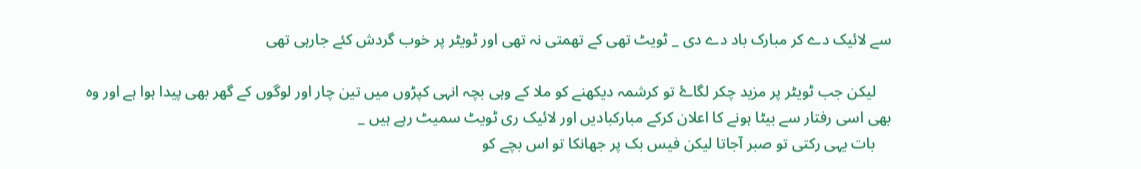سے لائیک دے کر مبارک باد دے دی _ ٹویٹ تھی کے تھمتی نہ تھی اور ٹویٹر پر خوب گردش کئے جارہی تھی

    لیکن جب ٹویٹر پر مزید چکر لگاۓ تو کرشمہ دیکھنے کو ملا کے وہی بچہ انہی کپڑوں میں تین چار اور لوگوں کے گھر بھی پیدا ہوا ہے اور وہ بھی اسی رفتار سے بیٹا ہونے کا اعلان کرکے مبارکبادیں اور لائیک ری ٹویٹ سمیٹ رہے ہیں _
    بات یہی رکتی تو صبر آجاتا لیکن فیس بک پر جھانکا تو اس بچے کو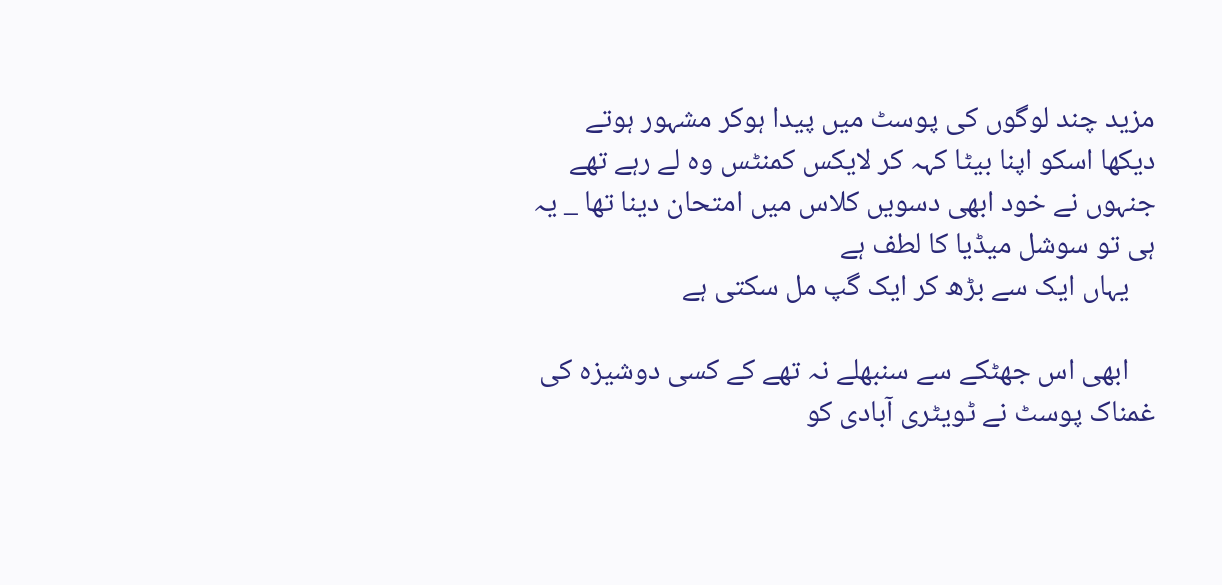مزید چند لوگوں کی پوسٹ میں پیدا ہوکر مشہور ہوتے دیکھا اسکو اپنا بیٹا کہہ کر لایکس کمنٹس وہ لے رہے تھے جنہوں نے خود ابھی دسویں کلاس میں امتحان دینا تھا _ یہ ہی تو سوشل میڈیا کا لطف ہے
    یہاں ایک سے بڑھ کر ایک گپ مل سکتی ہے

    ابھی اس جھٹکے سے سنبھلے نہ تھے کے کسی دوشیزہ کی غمناک پوسٹ نے ٹویٹری آبادی کو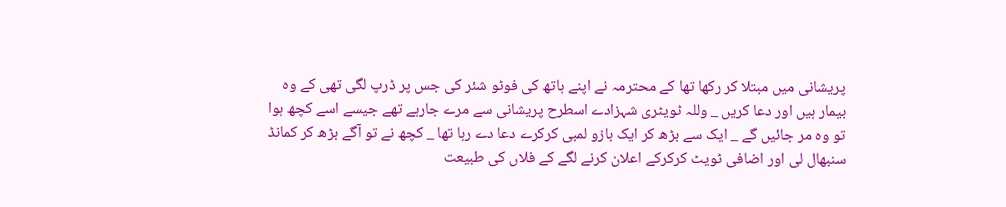پریشانی میں مبتلا کر رکھا تھا کے محترمہ نے اپنے ہاتھ کی فوٹو شئر کی جس پر ڈرپ لگی تھی کے وہ بیمار ہیں اور دعا کریں _ وللہ ٹویٹری شہزادے اسطرح پریشانی سے مرے جارہے تھے جیسے اسے کچھ ہوا تو وہ مر جائیں گے _ ایک سے بڑھ کر ایک بازو لمبی کرکرے دعا دے رہا تھا _ کچھ نے تو آگے بڑھ کر کمانڈ سنبھال لی اور اضافی ٹویٹ کرکرکے اعلان کرنے لگے کے فلاں کی طبیعت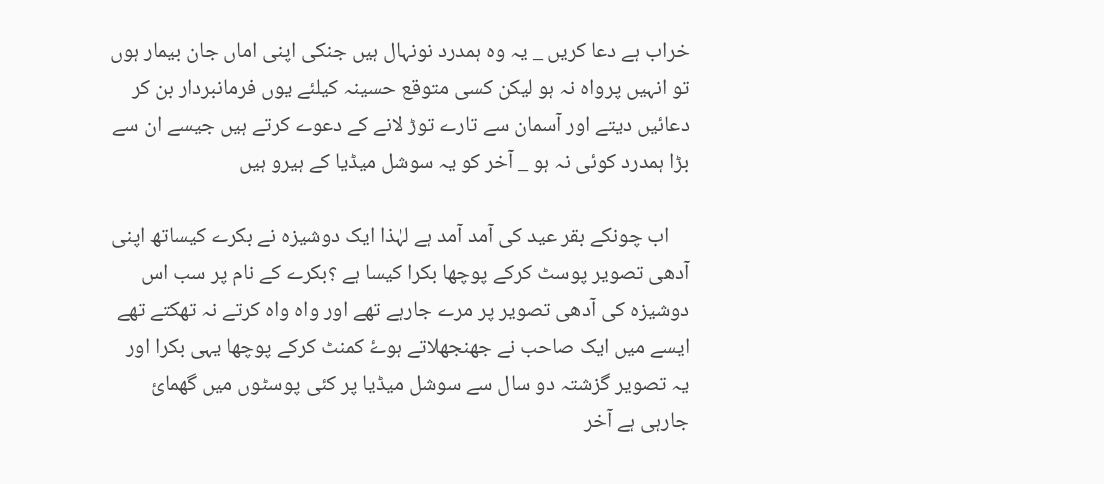خراب ہے دعا کریں _ یہ وہ ہمدرد نونہال ہیں جنکی اپنی اماں جان بیمار ہوں تو انہیں پرواہ نہ ہو لیکن کسی متوقع حسینہ کیلئے یوں فرمانبردار بن کر دعائیں دیتے اور آسمان سے تارے توڑ لانے کے دعوے کرتے ہیں جیسے ان سے بڑا ہمدرد کوئی نہ ہو _ آخر کو یہ سوشل میڈیا کے ہیرو ہیں

    اب چونکے بقر عید کی آمد آمد ہے لہٰذا ایک دوشیزہ نے بکرے کیساتھ اپنی آدھی تصویر پوسٹ کرکے پوچھا بکرا کیسا ہے ؟بکرے کے نام پر سب اس دوشیزہ کی آدھی تصویر پر مرے جارہے تھے اور واہ واہ کرتے نہ تھکتے تھے ایسے میں ایک صاحب نے جھنجھلاتے ہوۓ کمنٹ کرکے پوچھا یہی بکرا اور یہ تصویر گزشتہ دو سال سے سوشل میڈیا پر کئی پوسٹوں میں گھمائ جارہی ہے آخر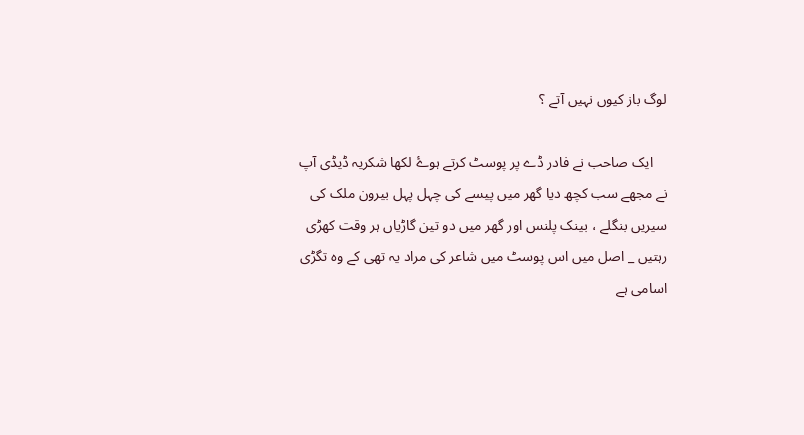لوگ باز کیوں نہیں آتے ؟

    ایک صاحب نے فادر ڈے پر پوسٹ کرتے ہوۓ لکھا شکریہ ڈیڈی آپ نے مجھے سب کچھ دیا گھر میں پیسے کی چہل پہل بیرون ملک کی سیریں بنگلے ، بینک پلنس اور گھر میں دو تین گاڑیاں ہر وقت کھڑی رہتیں _ اصل میں اس پوسٹ میں شاعر کی مراد یہ تھی کے وہ تگڑی اسامی ہے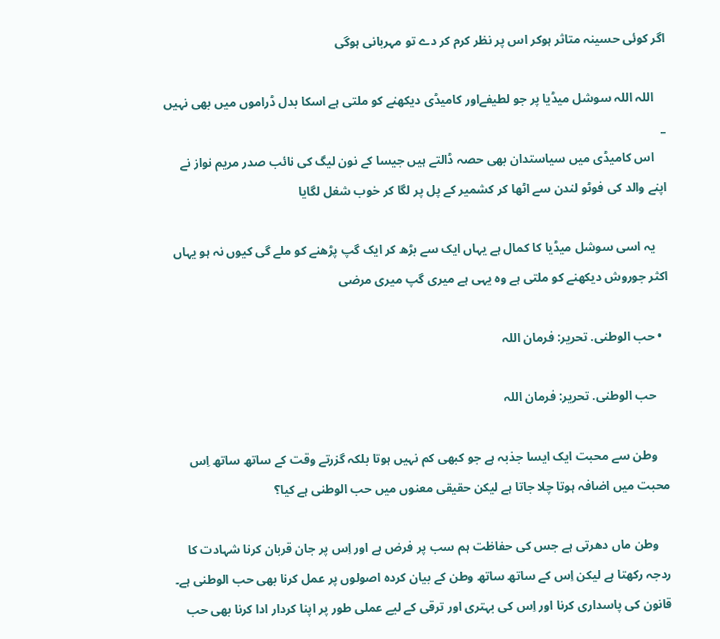اگر کوئی حسینہ متاثر ہوکر اس پر نظر کرم کر دے تو مہربانی ہوگی

    اللہ اللہ سوشل میڈیا پر جو لطیفےاور کامیڈی دیکھنے کو ملتی ہے اسکا بدل ڈراموں میں بھی نہیں _
    اس کامیڈی میں سیاستدان بھی حصہ ڈالتے ہیں جیسا کے نون لیگ کی نائب صدر مریم نواز نے اپنے والد کی فوٹو لندن سے اٹھا کر کشمیر کے پل پر لگا کر خوب شغل لگایا

    یہ اسی سوشل میڈیا کا کمال ہے یہاں ایک سے بڑھ کر ایک گپ پڑھنے کو ملے گی کیوں نہ ہو یہاں اکثر جوروش دیکھنے کو ملتی ہے وہ یہی ہے میری گپ میری مرضی

  • حب الوطنی. تحریر: فرمان اللہ

    حب الوطنی. تحریر: فرمان اللہ

    وطن سے محبت ایک ایسا جذبہ ہے جو کبھی کم نہیں ہوتا بلکہ گزرتے وقت کے ساتھ ساتھ اِس محبت میں اضافہ ہوتا چلا جاتا ہے لیکن حقیقی معنوں میں حب الوطنی ہے کیا؟

    وطن ماں دھرتی ہے جس کی حفاظت ہم سب پر فرض ہے اور اِس پر جان قربان کرنا شہادت کا ردجہ رکھتا ہے لیکن اِس کے ساتھ ساتھ وطن کے بیان کردہ اصولوں پر عمل کرنا بھی حب الوطنی ہے۔ قانون کی پاسداری کرنا اور اِس کی بہتری اور ترقی کے لیے عملی طور پر اپنا کردار ادا کرنا بھی حب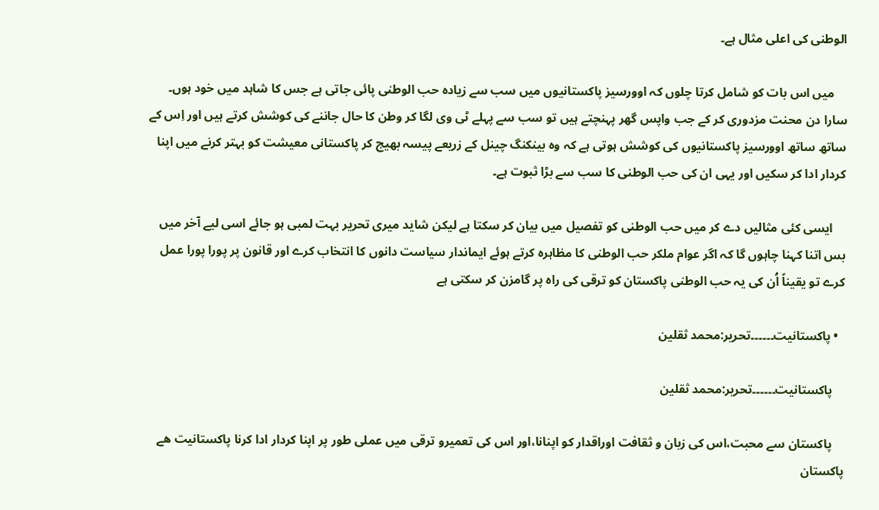الوطنی کی اعلی مثال ہے۔

    میں اس بات کو شامل کرتا چلوں کہ اوورسیز پاکستانیوں میں سب سے زیادہ حب الوطنی پائی جاتی ہے جس کا شاہد میں خود ہوں۔ سارا دن محنت مزدوری کر کے جب واپس گھر پہنچتے ہیں تو سب سے پہلے ٹی وی لگا کر وطن کا حال جاننے کی کوشش کرتے ہیں اور اِس کے ساتھ ساتھ اوورسیز پاکستانیوں کی کوشش ہوتی ہے کہ وہ بینکنگ چینل کے زریعے پیسہ بھیج کر پاکستانی معیشت کو بہتر کرنے میں اپنا کردار ادا کر سکیں اور یہی ان کی حب الوطنی کا سب سے بڑا ثبوت ہے۔

    ایسی کئی مثالیں دے کر میں حب الوطنی کو تفصیل میں بیان کر سکتا ہے لیکن شاید میری تحریر بہت لمبی ہو جائے اسی لیے آخر میں بس اتنا کہنا چاہوں گا کہ اگر عوام ملکر حب الوطنی کا مظاہرہ کرتے ہوئے ایماندار سیاست دانوں کا انتخاب کرے اور قانون پر پورا پورا عمل کرے تو یقیناً اُن کی یہ حب الوطنی پاکستان کو ترقی کی راہ پر گامزن کر سکتی ہے

  • پاکستانیت۔۔۔۔۔۔تحریر:محمد ثقلین

    پاکستانیت۔۔۔۔۔۔تحریر:محمد ثقلین

    پاکستان سے محبت،اس کی زبان و ثقافت اوراقدار کو اپنانا،اور اس کی تعمیرو ترقی میں عملی طور پر اپنا کردار ادا کرنا پاکستانیت ھے پاکستان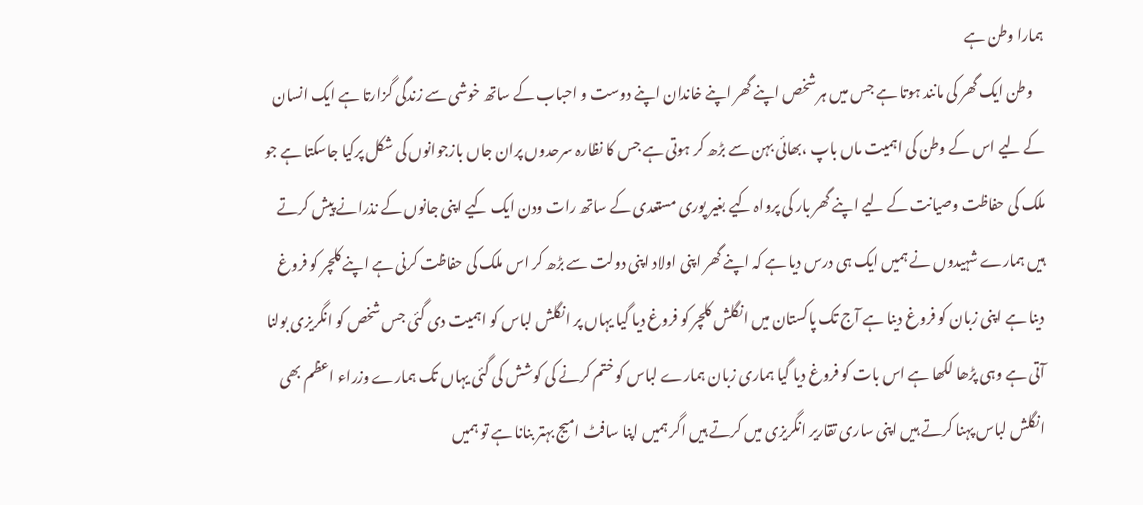ہمارا وطن ہے
    وطن ایک گھر کی مانند ہوتا ہے جس میں ہر شخص اپنے گھر اپنے خاندان اپنے دوست و احباب کے ساتھ خوشی سے زندگی گزارتا ہے ایک انسان کے لیے اس کے وطن کی اہمیت ماں باپ ،بھائی بہن سے بڑھ کر ہوتی ہے جس کا نظارہ سرحدوں پران جاں بازجوانوں کی شکل پرکیا جاسکتا ہے جو ملک کی حفاظت وصیانت کے لیے اپنے گھر بار کی پرواہ کیے بغیر پوری مستعدی کے ساتھ رات ودن ایک کیے اپنی جانوں کے نذرانے پیش کرتے ہیں ہمارے شہیدوں نے ہمیں ایک ہی درس دیا ہے کہ اپنے گھر اپنی اولاد اپنی دولت سے بڑھ کر اس ملک کی حفاظت کرنی ہے اپنے کلچر کو فروغ دینا ہے اپنی زبان کو فروغ دینا ہے آج تک پاکستان میں انگلش کلچر کو فروغ دیا گیا یہاں پر انگلش لباس کو اہمیت دی گئی جس شخص کو انگریزی بولنا آتی ہے وہی پڑھا لکھا ہے اس بات کو فروغ دیا گیا ہماری زبان ہمارے لباس کو ختم کرنے کی کوشش کی گئی یہاں تک ہمارے وزراء اعظم بھی انگلش لباس پہنا کرتے ہیں اپنی ساری تقاریر انگریزی میں کرتے ہیں اگر ہمیں اپنا سافٹ امیج بہتر بنانا ہے تو ہمیں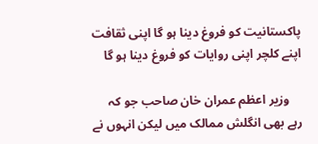پاکستانیت کو فروغ دینا ہو گا اپنی ثقافت اپنے کلچر اپنی روایات کو فروغ دینا ہو گا

    وزیر اعظم عمران خان صاحب جو کہ رہے بھی انگلش ممالک میں لیکن انہوں نے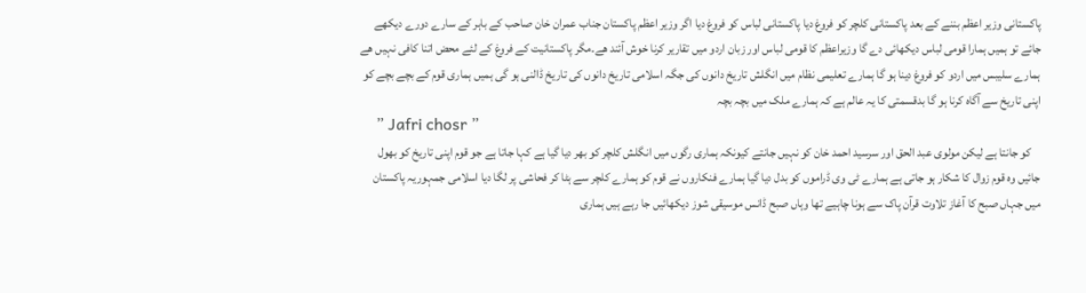پاکستانی وزیر اعظم بننے کے بعد پاکستانی کلچر کو فروغ دیا پاکستانی لباس کو فروغ دیا اگر وزیر اعظم پاکستان جناب عمران خان صاحب کے باہر کے سارے دورے دیکھے جائے تو ہمیں ہمارا قومی لباس دیکھائی دے گا وزیراعظم کا قومی لباس اور زبان اردو میں تقاریر کرنا خوش آئند ھے۔مگر پاکستانیت کے فروغ کے لئے محض اتنا کافی نہیں ھے ہمارے سلیبس میں اردو کو فروغ دینا ہو گا ہمارے تعلیمی نظام میں انگلش تاریخ دانوں کی جگہ اسلامی تاریخ دانوں کی تاریخ ڈالنی ہو گی ہمیں ہماری قوم کے بچے بچے کو اپنی تاریخ سے آگاہ کرنا ہو گا بدقسمتی کا یہ عالم ہے کہ ہمارے ملک میں بچہ بچہ
    ” Jafri chosr ”
    کو جانتا ہے لیکن مولوی عبد الحق اور سرسید احمد خان کو نہیں جانتے کیونکہ ہماری رگوں میں انگلش کلچر کو بھر دیا گیا ہے کہا جاتا ہے جو قوم اپنی تاریخ کو بھول جائیں وہ قوم زوال کا شکار ہو جاتی ہے ہمارے ٹی وی ڈراموں کو بدل دیا گیا ہمارے فنکاروں نے قوم کو ہمارے کلچر سے ہٹا کر فحاشی پر لگا دیا اسلامی جمہوریہ پاکستان میں جہاں صبح کا آغاز تلاوت قرآن پاک سے ہونا چاہیے تھا وہاں صبح ڈانس موسیقی شوز دیکھائیں جا رہے ہیں ہماری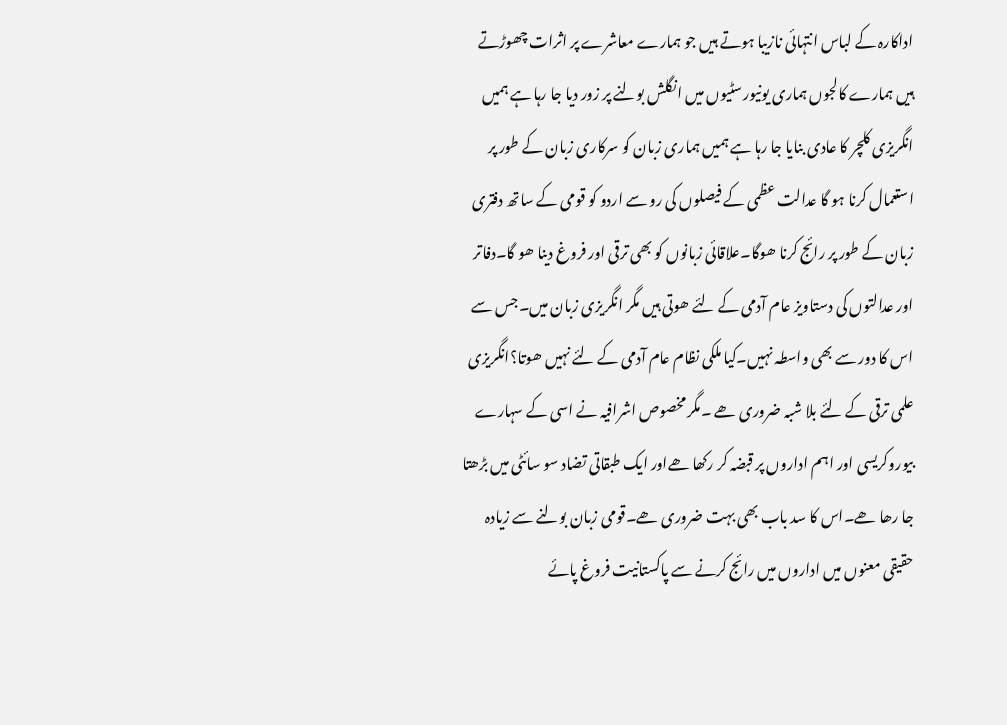اداکارہ کے لباس انتہائی نازیبا ہوتے ہیں جو ہمارے معاشرے پر اثرات چھوڑتے ہیں ہمارے کالجوں ہماری یونیورسٹیوں میں انگلش بولنے پر زور دیا جا رہا ہے ہمیں انگریزی کلچر کا عادی بنایا جا رہا ہے ہمیں ہماری زبان کو سرکاری زبان کے طور پر استعمال کرنا ہو گا عدالت عظمی کے فیصلوں کی رو سے اردو کو قومی کے ساتھ دفتری زبان کے طور پر رائج کرنا ھوگا۔علاقائی زبانوں کو بھی ترقی اور فروغ دینا ھو گا۔دفاتر اور عدالتوں کی دستاویز عام آدمی کے لئے ھوتی ہیں مگر انگریزی زبان میں۔جس سے اس کا دور سے بھی واسطہ نہیں۔کیا ملکی نظام عام آدمی کے لئے نہیں ھوتا؟انگریزی علمی ترقی کے لئے بلا شبہ ضروری ھے ۔مگر مخصوص اشرافیہ نے اسی کے سہارے بیوروکریسی اور اہم اداروں پر قبضہ کر رکھا ھےاور ایک طبقاتی تضاد سو سائٹی میں بڑھتا جا رھا ھے۔اس کا سد باب بھی بہت ضروری ھے۔قومی زبان بولنے سے زیادہ حقیقی معنوں میں اداروں میں رائج کرنے سے پاکستانیت فروغ پائے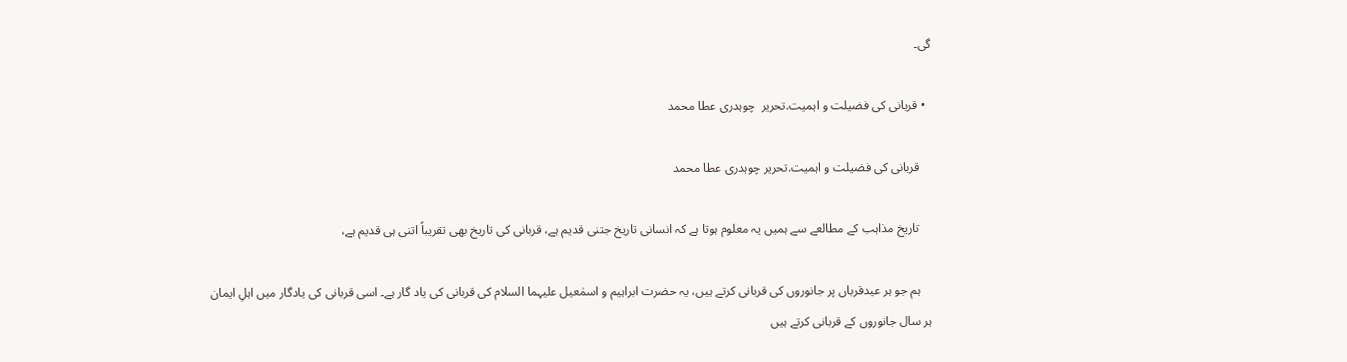گی۔

  • قربانی کی فضیلت و اہمیت.تحریر  چوہدری عطا محمد

    قربانی کی فضیلت و اہمیت.تحریر چوہدری عطا محمد

    تاریخ مذاہب کے مطالعے سے ہمیں یہ معلوم ہوتا ہے کہ انسانی تاریخ جتنی قدیم ہے، قربانی کی تاریخ بھی تقریباً اتنی ہی قدیم ہے،

    ہم جو ہر عیدقرباں پر جانوروں کی قربانی کرتے ہیں، یہ حضرت ابراہیم و اسمٰعیل علیہما السلام کی قربانی کی یاد گار ہے۔ اسی قربانی کی یادگار میں اہلِ ایمان ہر سال جانوروں کے قربانی کرتے ہیں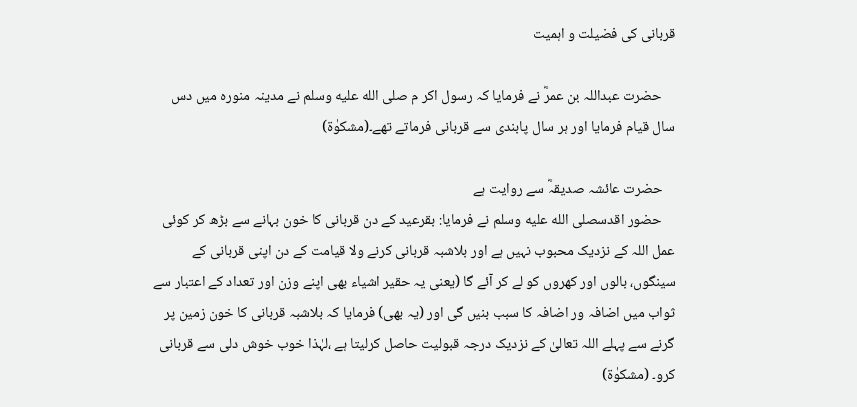قربانی کی فضیلت و اہمیت

    حضرت عبداللہ بن عمرؓ نے فرمایا کہ رسول اکر م صلى الله عليه وسلم نے مدینہ منورہ میں دس سال قیام فرمایا اور ہر سال پابندی سے قربانی فرماتے تھے۔(مشکوٰۃ)

    حضرت عائشہ صدیقہؓ سے روایت ہے
    حضور اقدسصلى الله عليه وسلم نے فرمایا: بقرعید کے دن قربانی کا خون بہانے سے بڑھ کر کوئی عمل اللہ کے نزدیک محبوب نہیں ہے اور بلاشبہ قربانی کرنے ولا قیامت کے دن اپنی قربانی کے سینگوں، بالوں اور کھروں کو لے کر آئے گا (یعنی یہ حقیر اشیاء بھی اپنے وزن اور تعداد کے اعتبار سے ثواب میں اضافہ ور اضافہ کا سبب بنیں گی اور (یہ بھی) فرمایا کہ بلاشبہ قربانی کا خون زمین پر گرنے سے پہلے اللہ تعالیٰ کے نزدیک درجہ قبولیت حاصل کرلیتا ہے ،لہٰذا خوب خوش دلی سے قربانی کرو۔ (مشکوٰۃ)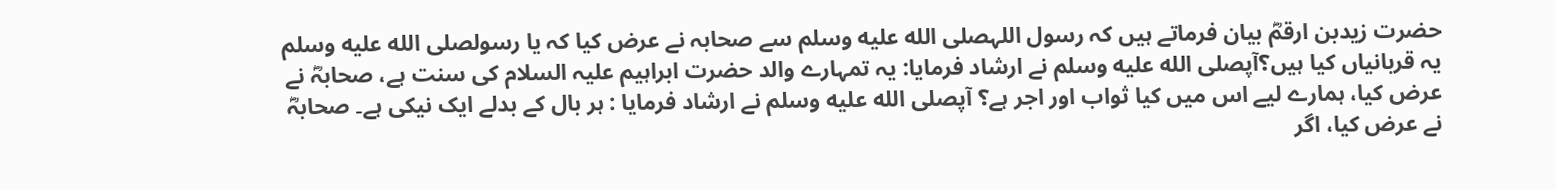حضرت زیدبن ارقمؓ بیان فرماتے ہیں کہ رسول اللہصلى الله عليه وسلم سے صحابہ نے عرض کیا کہ یا رسولصلى الله عليه وسلم یہ قربانیاں کیا ہیں؟آپصلى الله عليه وسلم نے ارشاد فرمایا: یہ تمہارے والد حضرت ابراہیم علیہ السلام کی سنت ہے، صحابہؓ نے عرض کیا، ہمارے لیے اس میں کیا ثواب اور اجر ہے؟ آپصلى الله عليه وسلم نے ارشاد فرمایا : ہر بال کے بدلے ایک نیکی ہے۔ صحابہؓ نے عرض کیا، اگر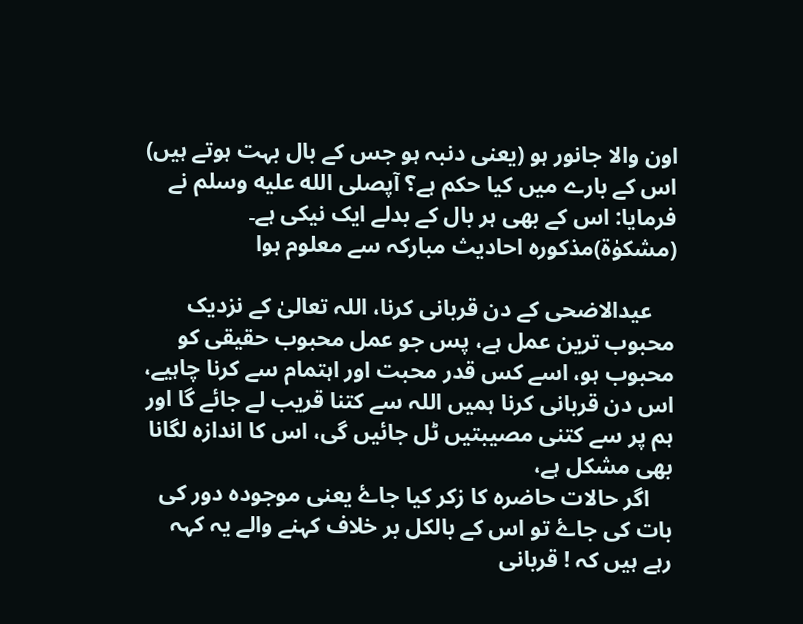اون والا جانور ہو (یعنی دنبہ ہو جس کے بال بہت ہوتے ہیں) اس کے بارے میں کیا حکم ہے؟ آپصلى الله عليه وسلم نے فرمایا: اس کے بھی ہر بال کے بدلے ایک نیکی ہے۔ (مشکوٰۃ)مذکورہ احادیث مبارکہ سے معلوم ہوا

    عیدالاضحی کے دن قربانی کرنا، اللہ تعالیٰ کے نزدیک محبوب ترین عمل ہے، پس جو عمل محبوب حقیقی کو محبوب ہو، اسے کس قدر محبت اور اہتمام سے کرنا چاہیے، اس دن قربانی کرنا ہمیں اللہ سے کتنا قریب لے جائے گا اور ہم پر سے کتنی مصیبتیں ٹل جائیں گی، اس کا اندازہ لگانا بھی مشکل ہے،
    اگر حالات حاضرہ کا زکر کیا جاۓ یعنی موجودہ دور کی بات کی جاۓ تو اس کے بالکل بر خلاف کہنے والے یہ کہہ رہے ہیں کہ ! قربانی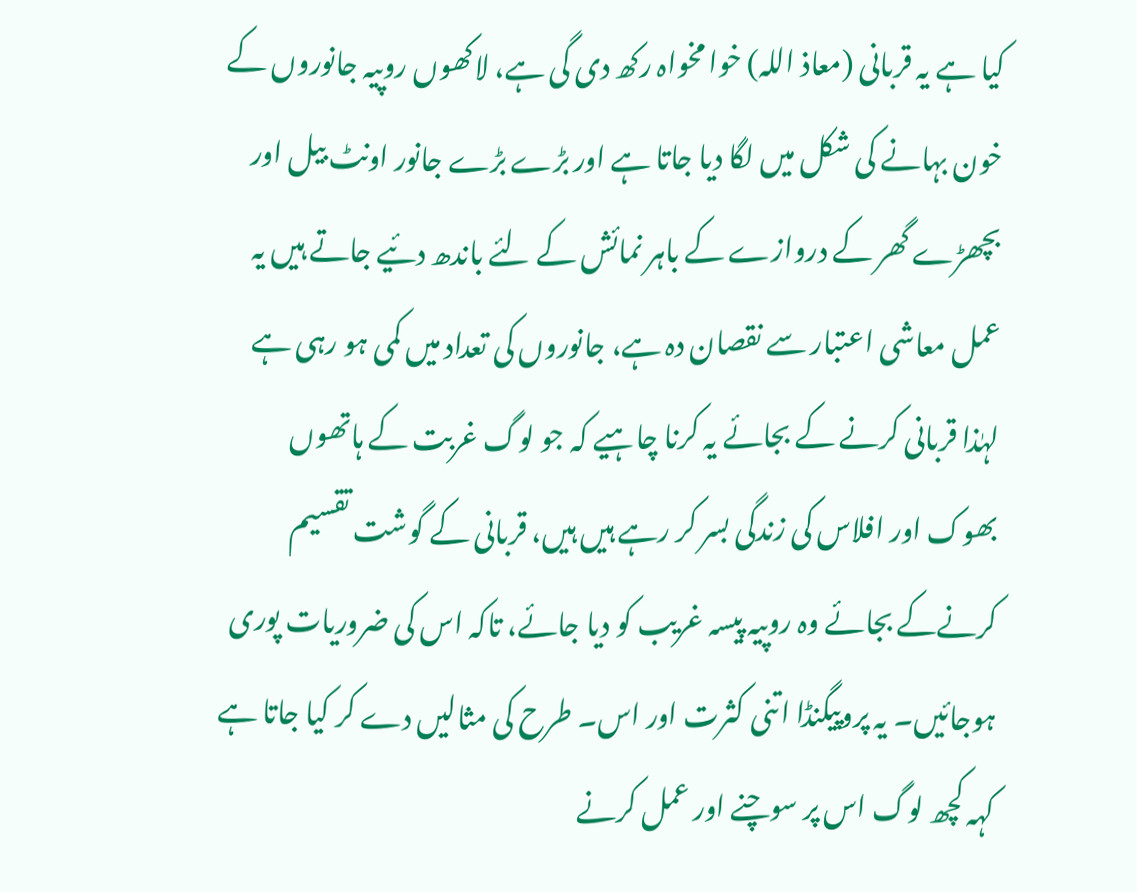کیا ہے یہ قربانی (معاذ اللہ) خوا مخواہ رکھ دی گی ہے، لاکھوں روپیہ جانوروں کے خون بہانے کی شکل میں لگا دیا جاتا ہے اور بڑے بڑے جانور اونٹ بیل اور بچھڑے گھر کے دروازے کے باہر نمائش کے لئے باندھ دئیے جاتے ہیں یہ عمل معاشی اعتبار سے نقصان دہ ہے، جانوروں کی تعداد میں کمی ہو رہی ہے لہٰذا قربانی کرنے کے بجائے یہ کرنا چاہیے کہ جو لوگ غربت کے ہاتھوں بھوک اور افلاس کی زندگی بسر کر رہے ہیں ہیں، قربانی کے گوشت تقسیم کرنےکے بجائے وہ روپیہ پیسہ غریب کو دیا جائے، تاکہ اس کی ضروریات پوری ہوجائیں۔ یہ پروپیگنڈا اتنی کثرت اور اس۔ طرح کی مثالیں دے کر کیا جاتا ہے کہہ کچھ لوگ اس پر سوچنے اور عمل کرنے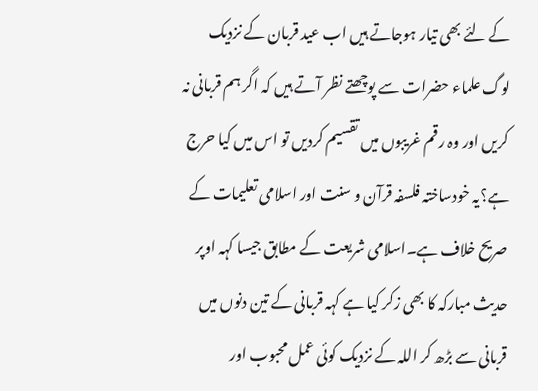کے لئے بھی تیار ہوجاتے ہیں اب عید قربان کے نزدیک لوگ علماء حضرات سے پوچھتے نظر آتے ہیں کہ اگر ہم قربانی نہ کریں اور وہ رقم غریبوں میں تقسیم کردیں تو اس میں کیا حرج ہے؟یہ خودساختہ فلسفہ قرآن و سنت اور اسلامی تعلیمات کے صریح خلاف ہے۔اسلامی شریعت کے مطابق جیسا کہہ اوپر حدیث مبارکہ کا بھی زکر کیا ہے کہہ قربانی کے تین دنوں میں قربانی سے بڑھ کر اللہ کے نزدیک کوئی عمل محبوب اور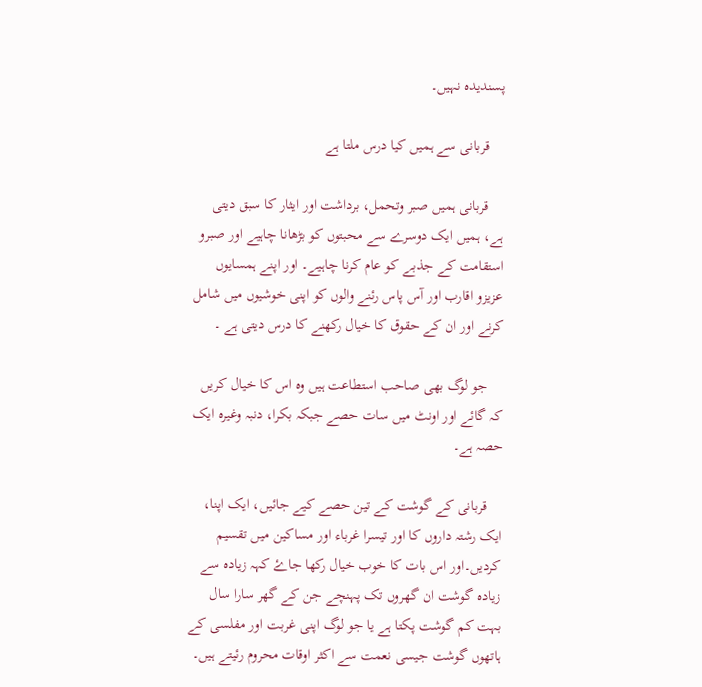پسندیدہ نہیں۔

    قربانی سے ہمیں کیا درس ملتا ہے

    قربانی ہمیں صبر وتحمل، برداشت اور ایثار کا سبق دیتی ہے، ہمیں ایک دوسرے سے محبتوں کو بڑھانا چاہیے اور صبرو استقامت کے جذبے کو عام کرنا چاہیے۔ اور اپنے ہمسایوں عزیزو اقارب اور آس پاس رئنے والوں کو اپنی خوشیوں میں شامل کرنے اور ان کے حقوق کا خیال رکھنے کا درس دیتی ہے ۔

    جو لوگ بھی صاحب استطاعت ہیں وہ اس کا خیال کریں کہ گائے اور اونٹ میں سات حصے جبکہ بکرا، دنبہ وغیرہ ایک حصہ ہے۔

    قربانی کے گوشت کے تین حصے کیے جائیں، ایک اپنا، ایک رشتہ داروں کا اور تیسرا غرباء اور مساکین میں تقسیم کردیں۔اور اس بات کا خوب خیال رکھا جاۓ کہہ زیادہ سے زیادہ گوشت ان گھروں تک پہنچے جن کے گھر سارا سال بہت کم گوشت پکتا ہے یا جو لوگ اپنی غربت اور مفلسی کے ہاتھوں گوشت جیسی نعمت سے اکثر اوقات محروم رئیتے ہیں۔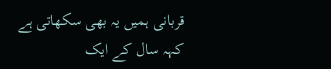قربانی ہمیں یہ بھی سکھاتی ہے کہہ سال کے ایک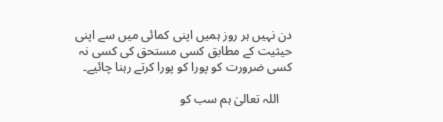دن نہیں ہر روز ہمیں اپنی کمائی میں سے اپنی حیثیت کے مطابق کسی مستحق کی کسی نہ کسی ضرورت کو پورا کو پورا کرتے رہنا چائیے۔

    اللہ تعالیٰ ہم سب کو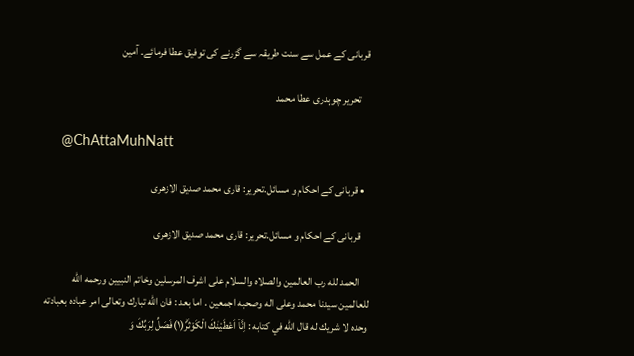قربانی کے عمل سے سنت طریقہ سے گزرنے کی توفیق عطا فرمائے۔ آمین

    تحریر چوہدری عطا محمد

    @ChAttaMuhNatt

  • قربانی کے احکام و مسائل.تحریر: قاری محمد صدیق الازھری

    قربانی کے احکام و مسائل.تحریر: قاری محمد صدیق الازھری

    الحمد لله رب العالمين والصلاه والسلام على اشرف المرسلين وخاتم النبيين ورحمه الله للعالمين سيدنا محمد وعلى اله وصحبه اجمعين . اما بعد : فان الله تبارك وتعالى امر عباده بعبادته وحده لا شريك له قال الله في كتابه : اِنَّاۤ اَعْطَیْنٰكَ الْكَوْثَرَؕ(۱)فَصَلِّ لِرَبِّكَ وَ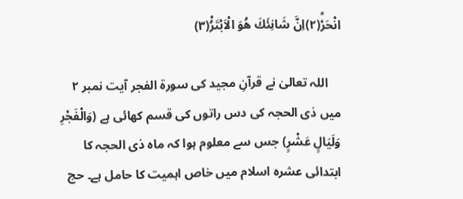انْحَرْؕ(۲)اِنَّ شَانِئَكَ هُوَ الْاَبْتَرُ۠(۳)

    اللہ تعالیٰ نے قرآنِ مجید کی سورة الفجر آیت نمبر ۲ میں ذی الحجہ کی دس راتوں کی قسم کھائی ہے (وَالْفَجْرِ وَلَیَالٍ عَشْرٍ) جس سے معلوم ہوا کہ ماہ ذی الحجہ کا ابتدائی عشرہ اسلام میں خاص اہمیت کا حامل ہے۔ حج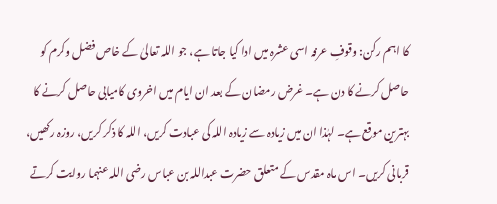کا اہم رکن: وقوفِ عرفہ اسی عشرہ میں ادا کیا جاتا ہے، جو اللہ تعالیٰ کے خاص فضل وکرم کو حاصل کرنے کا دن ہے۔ غرض رمضان کے بعد ان ایام میں اخروی کامیابی حاصل کرنے کا بہترین موقع ہے۔ لہٰذا ان میں زیادہ سے زیادہ اللہ کی عبادت کریں، اللہ کا ذکر کریں، روزہ رکھیں، قربانی کریں۔ اس ماہ مقدس کے متعلق حضرت عبداللہ بن عباس رضی اللہ عنہما روایت کرتے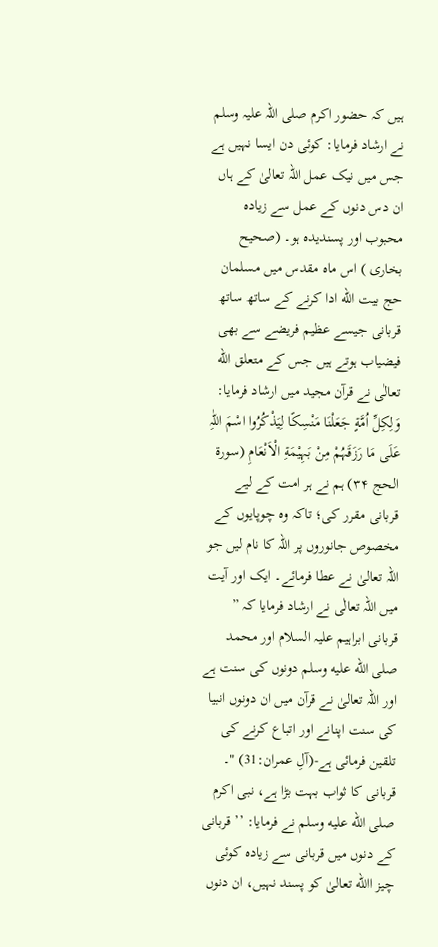ہیں کہ حضور اکرم صلی اللہ علیہ وسلم نے ارشاد فرمایا: کوئی دن ایسا نہیں ہے جس میں نیک عمل اللہ تعالیٰ کے ہاں ان دس دنوں کے عمل سے زیادہ محبوب اور پسندیدہ ہو۔ (صحیح بخاری ) اس ماہ مقدس میں مسلمان حج بیت الله ادا کرنے کے ساتھ ساتھ قربانی جیسے عظیم فریضے سے بھی فیضیاب ہوتے ہیں جس کے متعلق الله تعالٰی نے قرآن مجید میں ارشاد فرمایا: وَلِکِلِّ اُمَّةٍ جَعَلْنَا مَنْسِکًا لِیَذْکُرُوا اسْمَ اللّٰہِ عَلَی مَا رَزَقَہُمْ مِنْ بَہِیْمَةِ الْاَنْعَامِ (سورة الحج ۳۴) ہم نے ہر امت کے لیے قربانی مقرر کی؛ تاکہ وہ چوپایوں کے مخصوص جانوروں پر اللہ کا نام لیں جو اللہ تعالیٰ نے عطا فرمائے۔ ایک اور آیت میں اللہ تعالٰی نے ارشاد فرمایا کہ ” قربانى ابراہیم عليہ السلام اور محمد صلى الله عليه وسلم دونوں كى سنت ہے اور اللہ تعالىٰ نے قرآن ميں ان دونوں انبيا كى سنت اپنانے اور اتباع كرنے كى تلقين فرمائى ہے-(آلِ عمران:31) "۔ قربانی کا ثواب بہت بڑا ہے، نبی اکرم صلى الله عليه وسلم نے فرمایا: ’’ قربانی کے دنوں میں قربانی سے زیادہ کوئی چیز االله تعالیٰ کو پسند نہیں، ان دنوں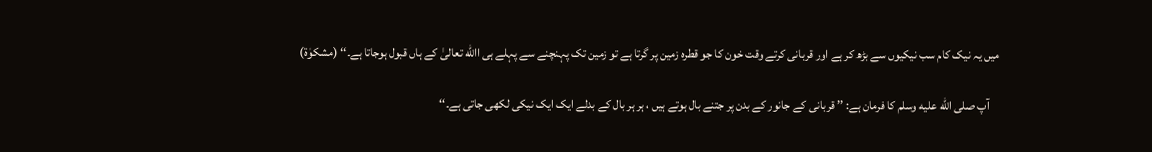میں یہ نیک کام سب نیکیوں سے بڑھ کر ہے اور قربانی کرتے وقت خون کا جو قطرہ زمین پر گرتا ہے تو زمین تک پہنچنے سے پہلے ہی االله تعالیٰ کے ہاں قبول ہوجاتا ہے۔‘‘ (مشکوٰۃ)

    آپ صلى الله عليه وسلم کا فرمان ہے: ’’ قربانی کے جانور کے بدن پر جتنے بال ہوتے ہیں ، ہر ہر بال کے بدلے ایک ایک نیکی لکھی جاتی ہے۔‘‘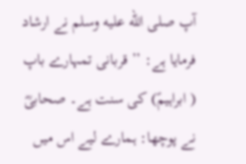آپ صلى الله عليه وسلم نے ارشاد فرمایا ہے: ’’ قربانی تمہارے باپ ( ابراہیمؑ) کی سنت ہے۔ صحابیؓ نے پوچھا: ہمارے لیے اس میں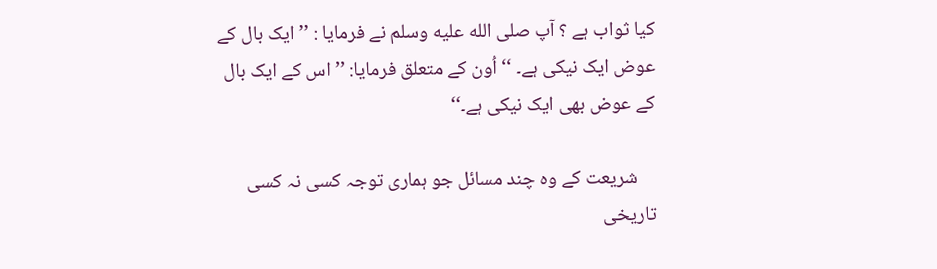کیا ثواب ہے ؟ آپ صلى الله عليه وسلم نے فرمایا : ’’ ایک بال کے عوض ایک نیکی ہے۔ ‘‘ اُون کے متعلق فرمایا: ’’ اس کے ایک بال کے عوض بھی ایک نیکی ہے۔‘‘

    شریعت كے وہ چند مسائل جو ہمارى توجہ كسى نہ كسى تاريخى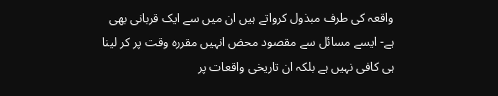واقعہ كى طرف مبذول كرواتے ہيں ان ميں سے ايک قربانى بھى ہے- ايسے مسائل سے مقصود محض انہيں مقررہ وقت پر كر لينا ہى كافى نہيں ہے بلكہ ان تاريخى واقعات پر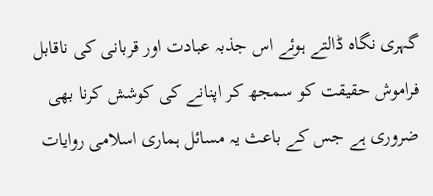گہرى نگاہ ڈالتے ہوئے اس جذبہ عبادت اور قربانى كى ناقابل فراموش حقيقت كو سمجھ كر اپنانے كى كوشش كرنا بھى ضرورى ہے جس كے باعث يہ مسائل ہمارى اسلامى روايات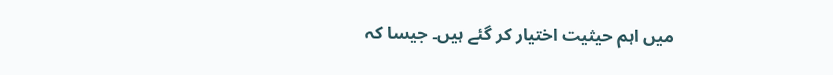ميں اہم حيثيت اختيار كر گئے ہیں۔ جيسا كہ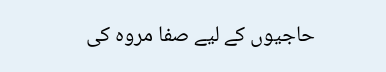حاجيوں كے ليے صفا مروہ كى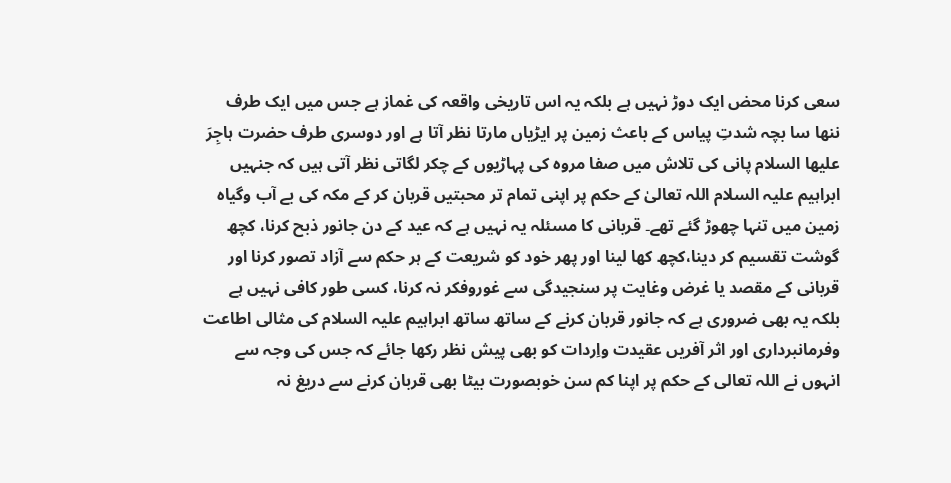سعى كرنا محض ايک دوڑ نہيں ہے بلكہ يہ اس تاريخى واقعہ كى غماز ہے جس ميں ايک طرف ننھا سا بچہ شدتِ پياس كے باعث زمين پر ايڑياں مارتا نظر آتا ہے اور دوسرى طرف حضرت ہاجِرَ عليها السلام پانى كى تلاش ميں صفا مروہ كى پہاڑيوں كے چكر لگاتى نظر آتى ہيں كہ جنہيں ابراہیم عليہ السلام اللہ تعالىٰ كے حكم پر اپنى تمام تر محبتيں قربان كر كے مكہ كى بے آب وگياہ زمين ميں تنہا چھوڑ گئے تھے۔ قربانى كا مسئلہ یہ نہیں ہے کہ عيد كے دن جانور ذبح كرنا، كچھ گوشت تقسيم كر دينا،كچھ كھا لينا اور پھر خود كو شريعت كے ہر حكم سے آزاد تصور كرنا اور قربانى كے مقصد يا غرض وغايت پر سنجيدگى سے غوروفكر نہ كرنا، كسى طور كافى نہيں ہے بلكہ يہ بھى ضرورى ہے كہ جانور قربان كرنے كے ساتھ ساتھ ابراہیم علیہ السلام كى مثالى اطاعت وفرمانبردارى اور اثر آفريں عقیدت واِردات كو بهى پيش نظر ركها جائے كہ جس كى وجہ سے انہوں نے اللہ تعالى كے حكم پر اپنا كم سن خوبصورت بيٹا بھى قربان كرنے سے دريغ نہ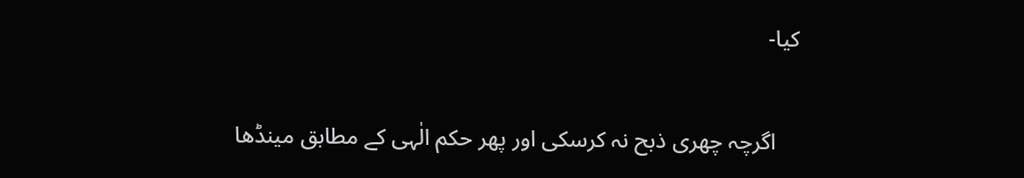كيا-

    اگرچہ چھرى ذبح نہ كرسكى اور پھر حكم الٰہى كے مطابق مينڈها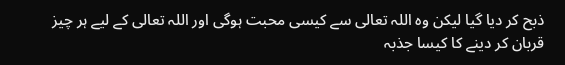ذبح كر ديا گيا ليكن وہ اللہ تعالى سے كيسى محبت ہوگى اور اللہ تعالى كے ليے ہر چيز قربان كر دينے كا كيسا جذبہ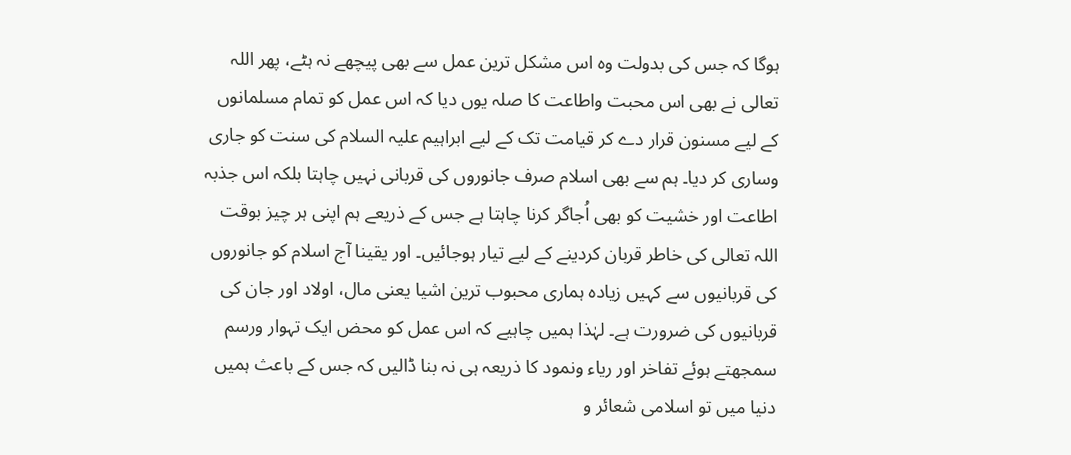ہوگا كہ جس كى بدولت وہ اس مشكل ترين عمل سے بھى پیچھے نہ ہٹے، پهر اللہ تعالى نے بهى اس محبت واطاعت كا صلہ يوں ديا كہ اس عمل كو تمام مسلمانوں كے ليے مسنون قرار دے كر قيامت تک كے ليے ابراہیم علیہ السلام كى سنت كو جارى وسارى كر ديا۔ ہم سے بھى اسلام صرف جانوروں كى قربانى نہيں چاہتا بلكہ اس جذبہ اطاعت اور خشيت كو بھى اُجاگر كرنا چاہتا ہے جس كے ذريعے ہم اپنى ہر چيز بوقت اللہ تعالى كى خاطر قربان كردينے كے ليے تيار ہوجائيں۔ اور يقينا آج اسلام كو جانوروں كى قربانيوں سے كہيں زيادہ ہمارى محبوب ترين اشيا يعنى مال، اولاد اور جان كى قربانيوں كى ضرورت ہے۔ لہٰذا ہميں چاہيے كہ اس عمل كو محض ايک تہوار ورسم سمجهتے ہوئے تفاخر اور رياء ونمود كا ذريعہ ہى نہ بنا ڈاليں كہ جس كے باعث ہميں دنيا ميں تو اسلامى شعائر و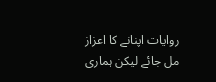روايات اپنانے كا اعزاز مل جائے ليكن ہمارى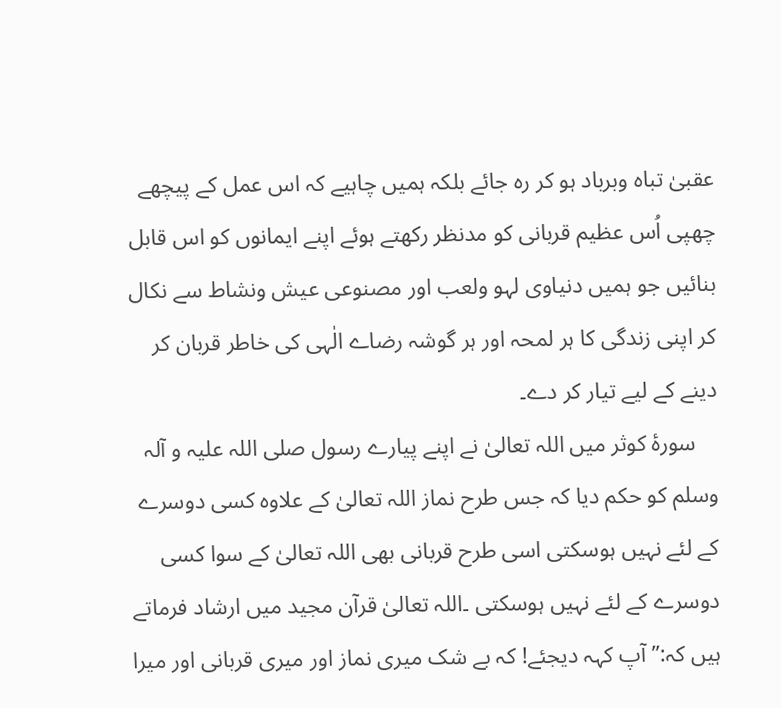عقبىٰ تباہ وبرباد ہو كر رہ جائے بلكہ ہميں چاہيے كہ اس عمل كے پيچهے چھپى اُس عظيم قربانى كو مدنظر ركهتے ہوئے اپنے ايمانوں كو اس قابل بنائيں جو ہميں دنياوى لہو ولعب اور مصنوعى عيش ونشاط سے نكال كر اپنى زندگى كا ہر لمحہ اور ہر گوشہ رضاے الٰہى كى خاطر قربان كر دينے كے ليے تيار كر دے۔
    سورۂ کوثر میں اللہ تعالیٰ نے اپنے پیارے رسول صلی اللہ علیہ و آلہ وسلم کو حکم دیا کہ جس طرح نماز اللہ تعالیٰ کے علاوہ کسی دوسرے کے لئے نہیں ہوسکتی اسی طرح قربانی بھی اللہ تعالیٰ کے سوا کسی دوسرے کے لئے نہیں ہوسکتی ۔اللہ تعالیٰ قرآن مجید میں ارشاد فرماتے ہیں کہ:’’ آپ کہہ دیجئے! کہ بے شک میری نماز اور میری قربانی اور میرا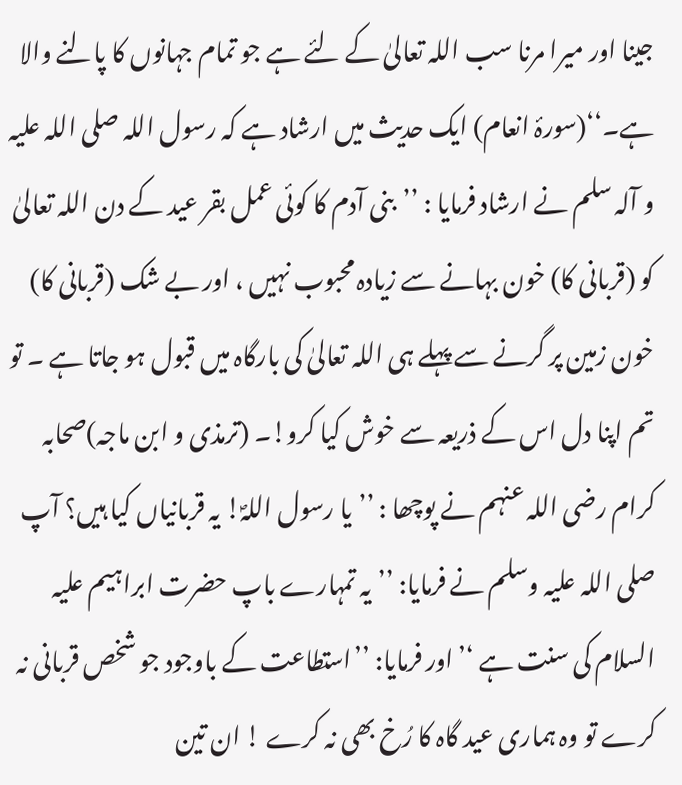جینا اور میرا مرنا سب اللہ تعالیٰ کے لئے ہے جو تمام جہانوں کا پالنے والا ہے۔‘‘(سورۂ انعام) ایک حدیث میں ارشاد ہے کہ رسول اللہ صلی اللہ علیہ و آلہ سلم نے ارشاد فرمایا : ’’بنی آدم کا کوئی عمل بقر عید کے دن اللہ تعالیٰ کو (قربانی کا) خون بہانے سے زیادہ محبوب نہیں ، اور بے شک (قربانی کا) خون زمین پر گرنے سے پہلے ہی اللہ تعالیٰ کی بارگاہ میں قبول ہو جاتا ہے ۔ تو تم اپنا دل اس کے ذریعہ سے خوش کیا کرو!۔ (ترمذی و ابن ماجہ)صحابہ کرام رضی اللہ عنہم نے پوچھا : ’’یا رسول اللہؐ! یہ قربانیاں کیا ہیں؟ آپ صلی اللہ علیہ وسلم نے فرمایا: ’’یہ تمہارے باپ حضرت ابراہیم علیہ السلام کی سنت ہے ‘’ اور فرمایا: ’’استطاعت کے باوجود جو شخص قربانی نہ کرے تو وہ ہماری عید گاہ کا رُخ بھی نہ کرے ! ان تین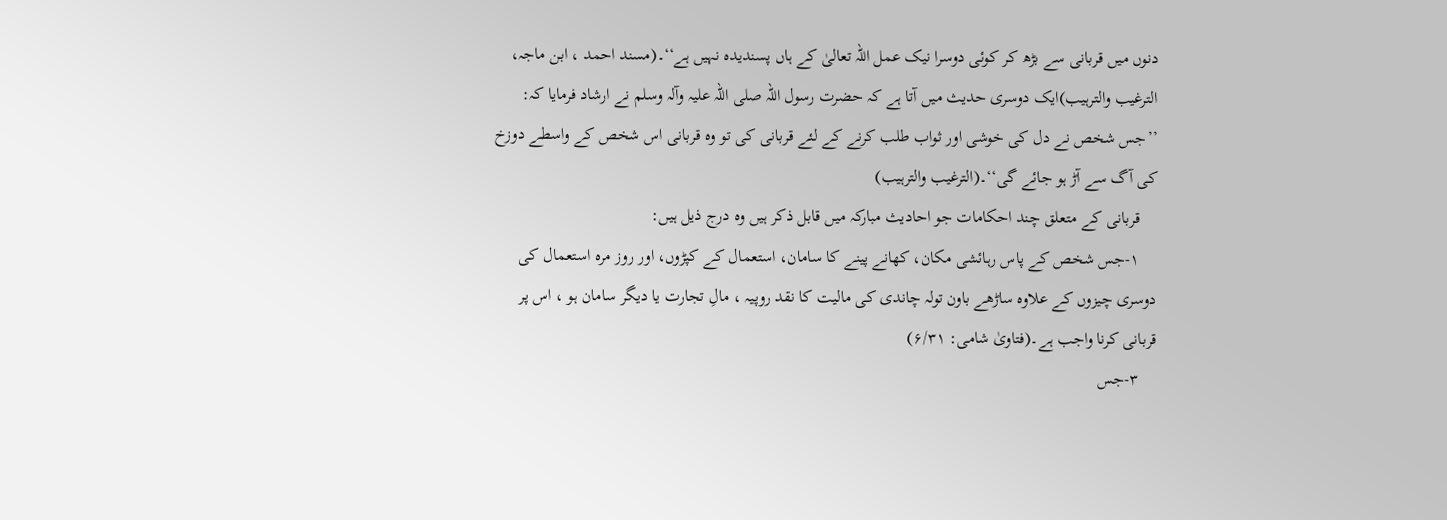دنوں میں قربانی سے بڑھ کر کوئی دوسرا نیک عمل اللہ تعالیٰ کے ہاں پسندیدہ نہیں ہے‘‘۔(مسند احمد ، ابن ماجہ، الترغیب والترہیب)ایک دوسری حدیث میں آتا ہے کہ حضرت رسول اللہ صلی اللہ علیہ وآلہ وسلم نے ارشاد فرمایا کہ: ’’جس شخص نے دل کی خوشی اور ثواب طلب کرنے کے لئے قربانی کی تو وہ قربانی اس شخص کے واسطے دوزخ کی آگ سے آڑ ہو جائے گی‘‘۔(الترغیب والترہیب)
    قربانی کے متعلق چند احکامات جو احادیث مبارکہ میں قابل ذکر ہیں وہ درج ذیل ہیں:
    ۱-جس شخص کے پاس رہائشی مکان، کھانے پینے کا سامان، استعمال کے کپڑوں، اور روز مرہ استعمال کی دوسری چیزوں کے علاوہ ساڑھے باون تولہ چاندی کی مالیت کا نقد روپیہ ، مالِ تجارت یا دیگر سامان ہو ، اس پر قربانی کرنا واجب ہے۔(فتاویٰ شامی: ۶/۳۱)
    ۳-جس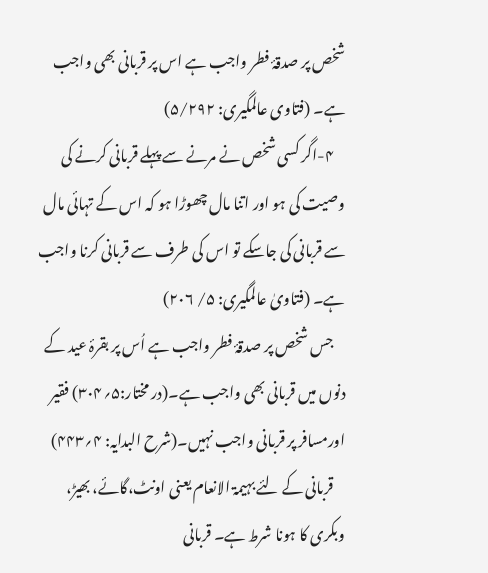شخص پر صدقۂ فطر واجب ہے اس پر قربانی بھی واجب ہے۔ (فتاوی عالمگیری: ۵/۲۹۲)
    ۴-اگر کسی شخص نے مرنے سے پہلے قربانی کرنے کی وصیت کی ہو اور اتنا مال چھوڑا ہو کہ اس کے تہائی مال سے قربانی کی جاسکے تو اس کی طرف سے قربانی کرنا واجب ہے۔ (فتاویٰ عالمگیری: ۵/ ۲۰۶)
    جس شخص پر صدقۂ فطر واجب ہے اُس پر بقرۂ عید کے دنوں میں قربانی بھی واجب ہے۔(در مختار:۵؍۳۰۴) فقیر اورمسافر پر قربانی واجب نہیں۔(شرح البدایہ: ۴؍۴۴۳)
    قربانی کے لئے بہیمۃ الانعام یعنی اونٹ،گائے، بھیڑ، وبکری کا ہونا شرط ہے۔ قربانی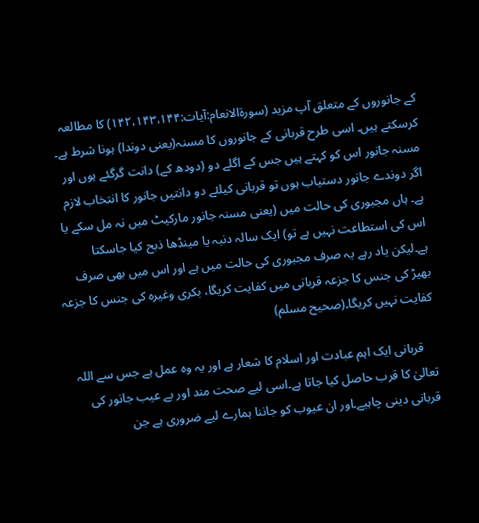کے جانوروں کے متعلق آپ مزید (سورۃالانعام:آیات:۱۴۲،۱۴۳،۱۴۴) کا مطالعہ کرسکتے ہیں۔ اسی طرح قربانی کے جانوروں کا مسنہ(یعنی دوندا) ہونا شرط ہے۔ مسنہ جانور اس کو کہتے ہیں جس کے اگلے دو (دودھ کے) دانت گرگئے ہوں اور اگر دوندے جانور دستیاب ہوں تو قربانی کیلئے دو دانتیں جانور کا انتخاب لازم ہے۔ ہاں مجبوری کی حالت میں (یعنی مسنہ جانور مارکیٹ میں نہ مل سکے یا اس کی استطاعت نہیں ہے تو) ایک سالہ دنبہ یا مینڈھا ذبح کیا جاسکتا ہے۔لیکن یاد رہے یہ صرف مجبوری کی حالت میں ہے اور اس میں بھی صرف بھیڑ کی جنس کا جزعہ قربانی میں کفایت کریگا، بکری وغیرہ کی جنس کا جزعہ کفایت نہیں کریگا۔(صحیح مسلم)

    قربانی ایک اہم عبادت اور اسلام کا شعار ہے اور یہ وہ عمل ہے جس سے اللہ تعالیٰ کا قرب حاصل کیا جاتا ہے۔اسی لیے صحت مند اور بے عیب جانور کی قربانی دینی چاہیے۔اور ان عیوب کو جاننا ہمارے لیے ضروری ہے جن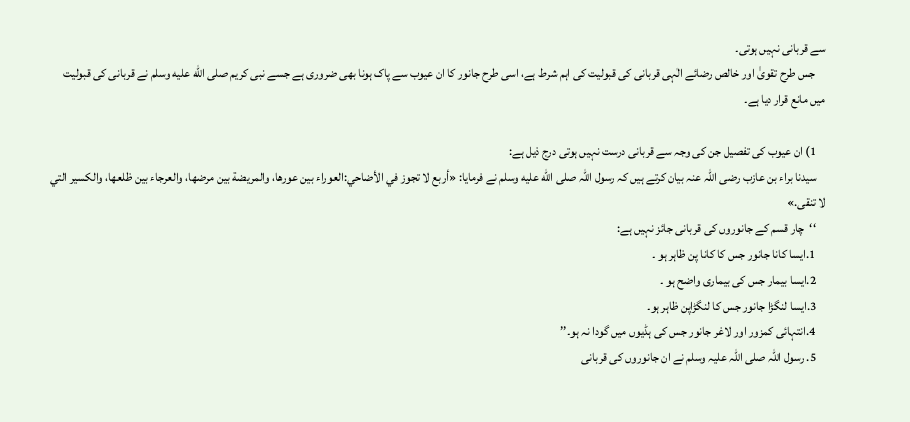سے قربانی نہیں ہوتی۔
    جس طرح تقویٰ اور خالص رضائے الٰہی قربانی کی قبولیت کی اہم شرط ہے، اسی طرح جانور کا ان عیوب سے پاک ہونا بھی ضروری ہے جسے نبی کریم صلى الله عليه وسلم نے قربانی کی قبولیت میں مانع قرار دیا ہے۔

    1) ان عیوب کی تفصیل جن کی وجہ سے قربانی درست نہیں ہوتی درج ذیل ہے:
    سیدنا براء بن عازب رضی اللہ عنہ بیان کرتے ہیں کہ رسول اللہ صلى الله عليه وسلم نے فرمایا: «أربع لا تجوز في الأضاحي:العوراء بين عورها، والمريضة بين مرضها، والعرجاء بين ظلعها، والكسير التي لا تنقى.»
    ‘‘چار قسم کے جانوروں کی قربانی جائز نہیں ہے:
    1.ایسا کانا جانور جس کا کانا پن ظاہر ہو ۔
    2.ایسا بیمار جس کی بیماری واضح ہو ۔
    3.ایسا لنگڑا جانور جس کا لنگڑاپن ظاہر ہو۔
    4.انتہائی کمزور اور لاغر جانور جس کی ہڈیوں میں گودا نہ ہو۔’’
    5. رسول اللہ صلی اللہ علیہ وسلم نے ان جانوروں کی قربانی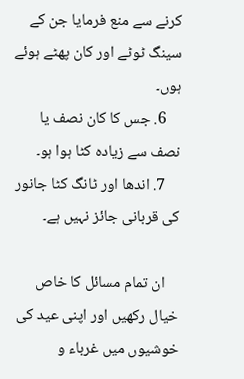کرنے سے منع فرمایا جن کے سینگ ٹوٹے اور کان پھٹے ہوئے ہوں۔
    6. جس کا کان نصف یا نصف سے زیادہ کٹا ہوا ہو۔
    7. اندھا اور ٹانگ کٹا جانور کی قربانی جائز نہیں ہے۔

    ان تمام مسائل کا خاص خیال رکھیں اور اپنی عید کی خوشیوں میں غرباء و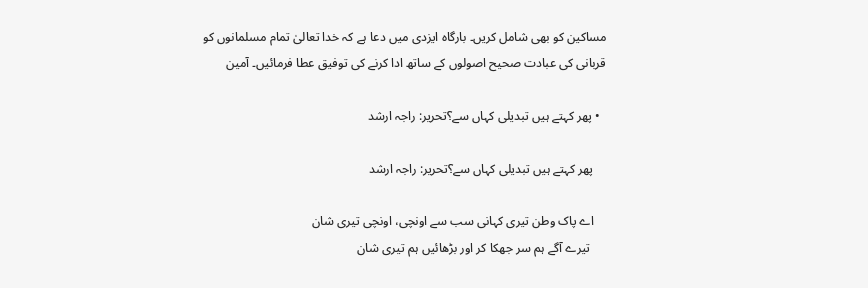مساکین کو بھی شامل کریں۔ بارگاہ ایزدی میں دعا ہے کہ خدا تعالیٰ تمام مسلمانوں کو قربانی کی عبادت صحیح اصولوں کے ساتھ ادا کرنے کی توفیق عطا فرمائیں۔ آمین

  • پھر کہتے ہیں تبدیلی کہاں سے؟تحریر: راجہ ارشد

    پھر کہتے ہیں تبدیلی کہاں سے؟تحریر: راجہ ارشد

    اے پاک وطن تیری کہانی سب سے اونچی، اونچی تیری شان
     تیرے آگے ہم سر جھکا کر اور بڑھائیں ہم تیری شان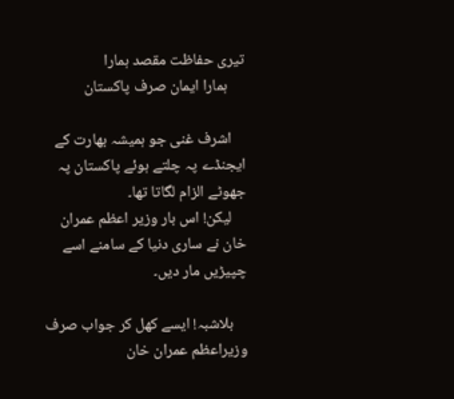تیری حفاظت مقصد ہمارا
     ہمارا ایمان صرف پاکستان

    اشرف غنی جو ہمیشہ بھارت کے ایجنڈے پہ چلتے ہوئے پاکستان پہ جھوٹے الزام لگاتا تھا۔
    لیکن! اس بار وزیر اعظم عمران خان نے ساری دنیا کے سامنے اسے چپیڑیں مار دیں۔

    بلاشبہ! ایسے کھل کر جواب صرف وزیراعظم عمران خان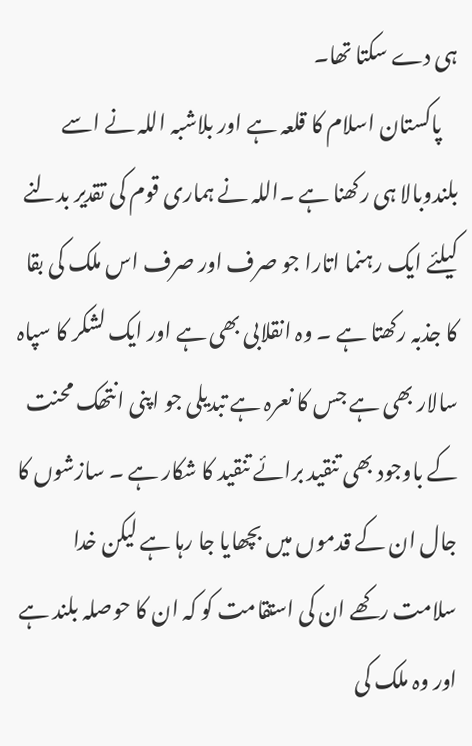ہی دے سکتا تھا۔
    پاکستان اسلام کا قلعہ ہے اور بلاشبہ اللہ نے اسے بلندوبالا ہی رکھنا ہے ۔اللہ نے ہماری قوم کی تقدیر بدلنے کیلئے ایک رہنما اتارا جو صرف اور صرف اس ملک کی بقا کا جذبہ رکھتا ہے ۔ وہ انقلابی بھی ہے اور ایک لشکر کا سپاہ سالار بھی ہے جس کا نعرہ ہے تبدیلی جو اپنی انتھک محنت کے باوجود بھی تنقید برائے تنقید کا شکار ہے ۔ سازشوں کا جال ان کے قدموں میں بچھایا جا رہا ہے لیکن خدا سلامت رکھے ان کی استقامت کو کہ ان کا حوصلہ بلند ہے اور وہ ملک کی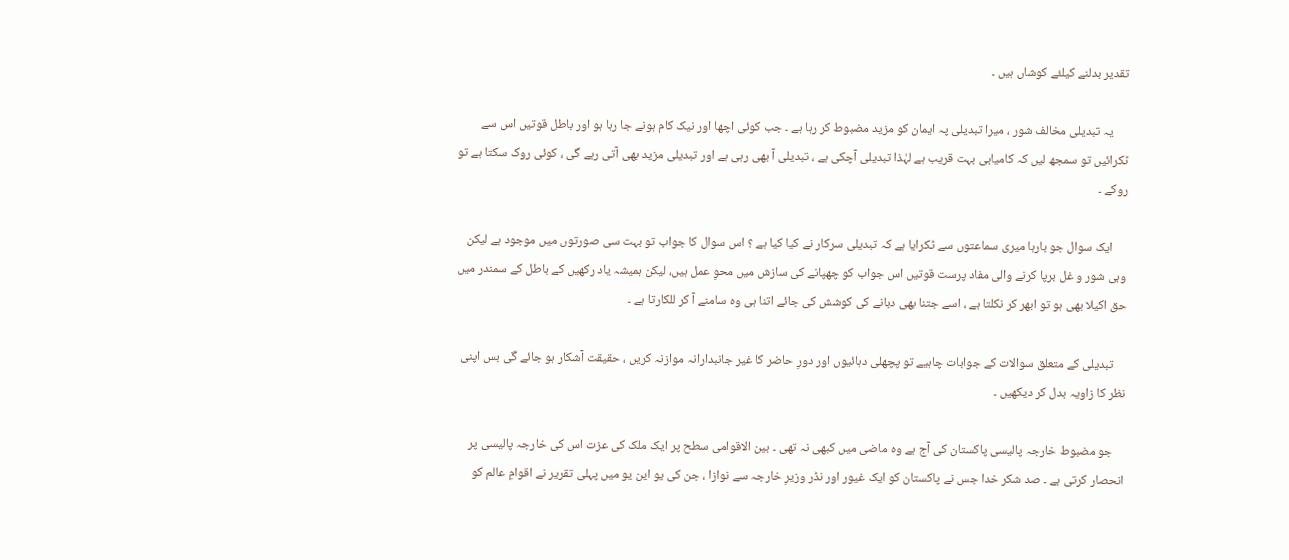تقدیر بدلنے کیلئے کوشاں ہیں ۔

     یہ تبدیلی مخالف شور ، میرا تبدیلی پہ ایمان کو مزید مضبوط کر رہا ہے ۔ جب کوئی اچھا اور نیک کام ہونے جا رہا ہو اور باطل قوتیں اس سے ٹکرائیں تو سمجھ لیں کہ کامیابی بہت قریب ہے لہٰذا تبدیلی آچکی ہے ، تبدیلی آ بھی رہی ہے اور تبدیلی مزید بھی آتی رہے گی ، کوئی روک سکتا ہے تو روکے ۔

     ایک سوال جو بارہا میری سماعتوں سے ٹکرایا ہے کہ تبدیلی سرکار نے کیا کیا ہے ؟ اس سوال کا جواب تو بہت سی صورتوں میں موجود ہے لیکن وہی شور و غل برپا کرنے والی مفاد پرست قوتیں اس جواب کو چھپانے کی سازش میں محوِ عمل ہیں، لیکن ہمیشہ یاد رکھیں کے باطل کے سمندر میں حق اکیلا بھی ہو تو ابھر کر نکلتا ہے ، اسے جتنا بھی دبانے کی کوشش کی جائے اتنا ہی وہ سامنے آ کر للکارتا ہے ۔

    تبدیلی کے متعلق سوالات کے جوابات چاہیے تو پچھلی دہائیوں اور دورِ حاضر کا غیر جانبدارانہ موازنہ کریں ، حقیقت آشکار ہو جائے گی بس اپنی نظر کا زاویہ بدل کر دیکھیں ۔

    جو مضبوط خارجہ پالیسی پاکستان کی آج ہے وہ ماضی میں کبھی نہ تھی ۔ بین الاقوامی سطح پر ایک ملک کی عزت اس کی خارجہ پالیسی پر انحصار کرتی ہے ۔ صد شکر خدا جس نے پاکستان کو ایک غیور اور نڈر وزیرِ خارجہ سے نوازا ، جن کی یو این یو میں پہلی تقریر نے اقوامِ عالم کو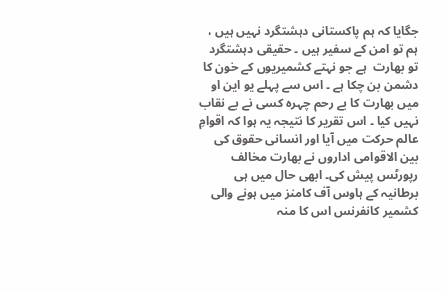جگایا کہ ہم پاکستانی دہشتگرد نہیں ہیں ، ہم تو امن کے سفیر ہیں ۔ حقیقی دہشتگرد تو بھارت  ہے جو نہتے کشمیریوں کے خون کا دشمن بن چکا ہے ۔ اس سے پہلے یو این او میں بھارت کا بے رحم چہرہ کسی نے بے نقاب نہیں کیا ۔ اس تقریر کا نتیجہ یہ ہوا کہ اقوامِ عالم حرکت میں آیا اور انسانی حقوق کی بین الاقوامی اداروں نے بھارت مخالف رپورٹس پیش کی۔ ابھی حال میں ہی برطانیہ کے ہاوس آف کامنز میں ہونے والی کشمیر کانفرنس اس کا منہ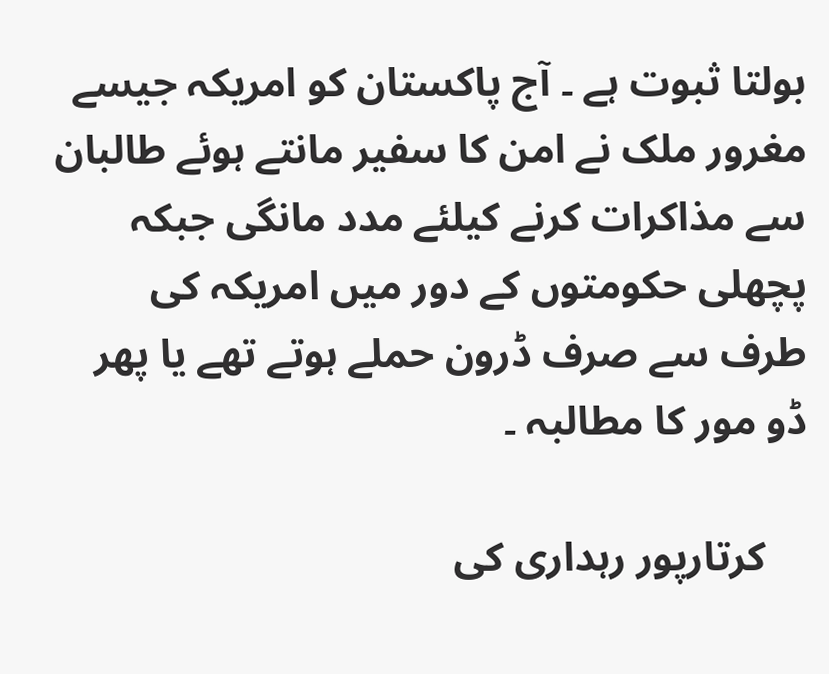بولتا ثبوت ہے ۔ آج پاکستان کو امریکہ جیسے مغرور ملک نے امن کا سفیر مانتے ہوئے طالبان سے مذاکرات کرنے کیلئے مدد مانگی جبکہ پچھلی حکومتوں کے دور میں امریکہ کی طرف سے صرف ڈرون حملے ہوتے تھے یا پھر ڈو مور کا مطالبہ ۔

    کرتارپور رہداری کی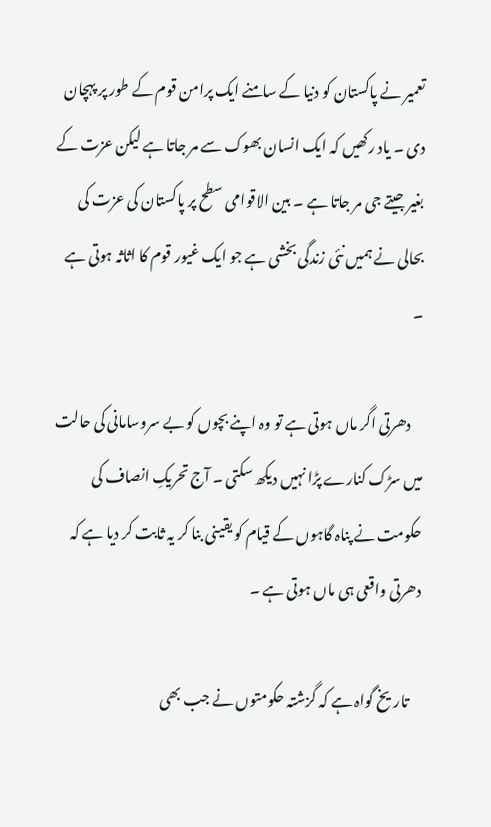تعمیر نے پاکستان کو دنيا کے سامنے ایک پرامن قوم کے طور پر پہچان دی ۔ یاد رکھیں کہ ایک انسان بھوک سے مر جاتا ہے لیکن عزت کے بغیر جیتے جی مر جاتا ہے ۔ بین الاقوامی سطح پر پاکستان کی عزت کی بحالی نے ہمیں نئی زندگی بخشی ہے جو ایک غیور قوم کا اثاثہ ہوتی ہے ۔

    دھرتی اگر ماں ہوتی ہے تو وہ اپنے بچوں کو بے سروسامانی کی حالت میں سڑک کنارے پڑا نہیں دیکھ سکتی ۔ آج تحریکِ انصاف کی حکومت نے پناہ گاہوں کے قیام کو یقینی بنا کر یہ ثابت کر دیا ہے کہ دھرتی واقعی ہی ماں ہوتی ہے ۔

    تاریخ گواہ ہے کہ گزشتہ حکومتوں نے جب بھی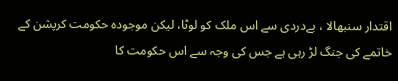اقتدار سنبھالا ، بےدردی سے اس ملک کو لوٹا، لیکن موجودہ حکومت کرپشن کے خاتمے کی جنگ لڑ رہی ہے جس کی وجہ سے اس حکومت کا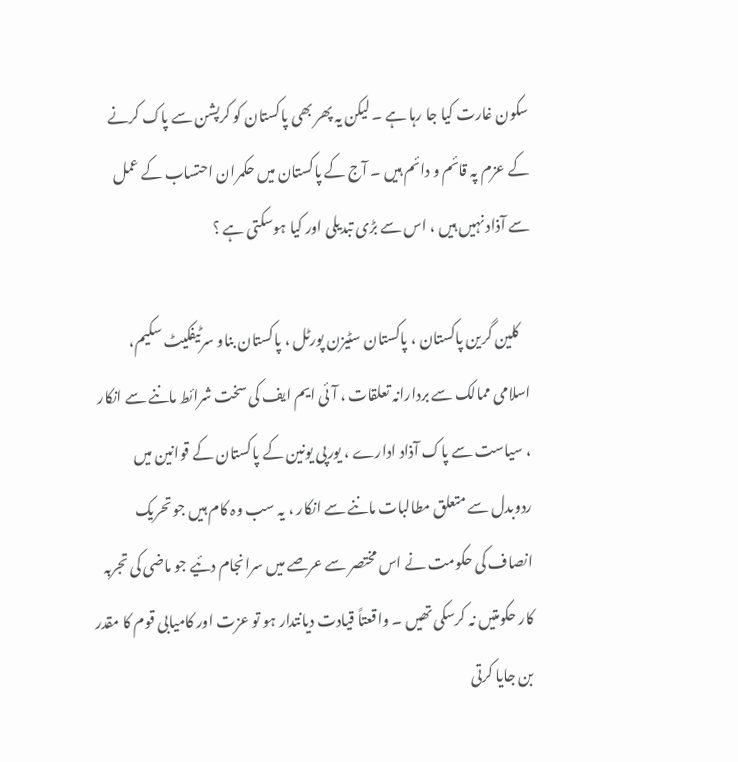سکون غارت کیا جا رہا ہے ۔ لیکن یہ پھر بھی پاکستان کو کرپشن سے پاک کرنے کے عزم پہ قائم و دائم ہیں ۔ آج کے پاکستان میں حکمران احتساب کے عمل سے آذاد نہیں ہیں ، اس سے بڑی تبدیلی اور کیا ہوسکتی ہے ؟

    کلین گرین پاکستان ، پاکستان سٹیزن پورٹل ، پاکستان بناو سرٹیفکیٹ سکیم، اسلامی ممالک سے بردارانہ تعلقات ، آئی ایم ایف کی سخت شرائط ماننے سے انکار ، سیاست سے پاک آذاد ادارے ، یورپی یونین کے پاکستان کے قوانین میں ردوبدل سے متعلق مطالبات ماننے سے انکار ، یہ سب وہ کام ہیں جو تحریک انصاف کی حکومت نے اس مختصر سے عرصے میں سرانجام دئيے جو ماضی کی تجربہ کار حکومتیں نہ کرسکی تھیں ۔ واقعتاً قیادت دیانتدار ہو تو عزت اور کامیابی قوم کا مقدر بن جایا کرتی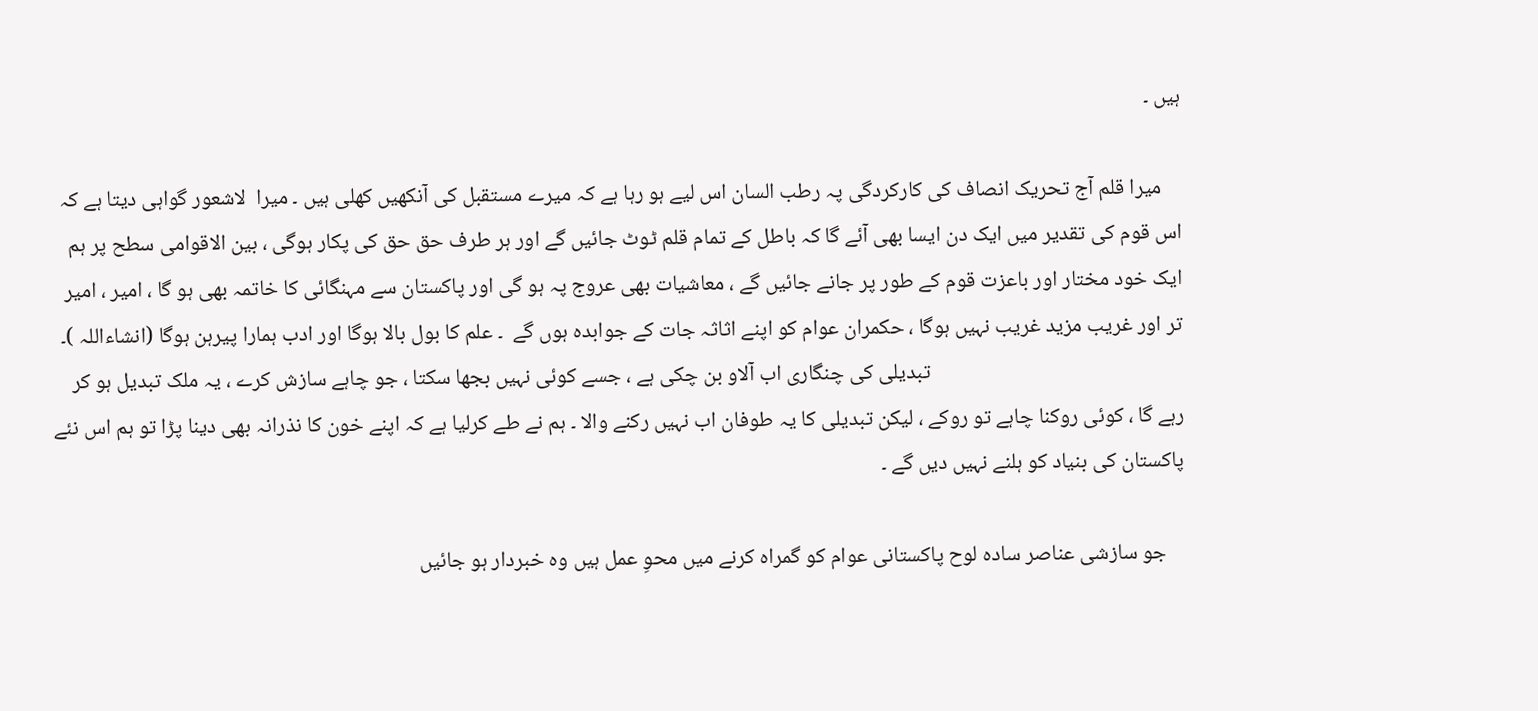ہیں ۔

    میرا قلم آج تحریک انصاف کی کارکردگی پہ رطب السان اس لیے ہو رہا ہے کہ میرے مستقبل کی آنکھیں کھلی ہیں ۔ میرا  لاشعور گواہی دیتا ہے کہ اس قوم کی تقدیر میں ایک دن ایسا بھی آئے گا کہ باطل کے تمام قلم ٹوٹ جائیں گے اور ہر طرف حق حق کی پکار ہوگی ، بین الاقوامی سطح پر ہم ایک خود مختار اور باعزت قوم کے طور پر جانے جائیں گے ، معاشیات بھی عروج پہ ہو گی اور پاکستان سے مہنگائی کا خاتمہ بھی ہو گا ، امیر ، امیر تر اور غریب مزید غریب نہیں ہوگا ، حکمران عوام کو اپنے اثاثہ جات کے جوابدہ ہوں گے  ۔ علم کا بول بالا ہوگا اور ادب ہمارا پیرہن ہوگا (انشاءاللہ )۔
                                                    تبدیلی کی چنگاری اب آلاو بن چکی ہے ، جسے کوئی نہیں بجھا سکتا ، جو چاہے سازش کرے ، یہ ملک تبدیل ہو کر رہے گا ، کوئی روکنا چاہے تو روکے ، لیکن تبدیلی کا یہ طوفان اب نہیں رکنے والا ۔ ہم نے طے کرلیا ہے کہ اپنے خون کا نذرانہ بھی دینا پڑا تو ہم اس نئے پاکستان کی بنیاد کو ہلنے نہيں دیں گے ۔

    جو سازشی عناصر سادہ لوح پاکستانی عوام کو گمراہ کرنے میں محوِ عمل ہیں وہ خبردار ہو جائیں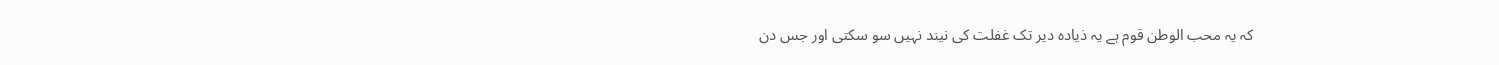کہ یہ محب الوطن قوم ہے یہ ذیادہ دیر تک غفلت کی نیند نہیں سو سکتی اور جس دن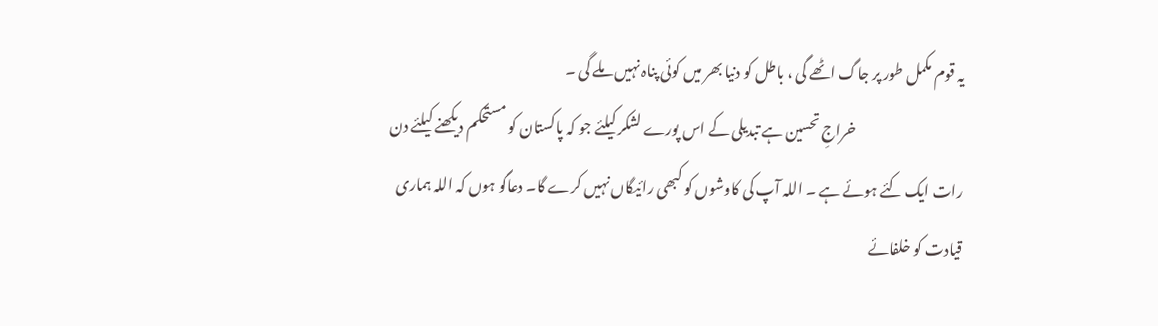یہ قوم مکمل طور پر جاگ اٹھے گی ، باطل کو دنیا بھر میں کوئی پناہ نہیں ملے گی ۔
                                      خراجِ تحسین ہے تبدیلی کے اس پورے لشکر کیلئے جو کہ پاکستان کو مستحکم دیکھنے کیلئے دن رات ایک کئے ہوئے ہے ۔ اللہ آپ کی کاوشوں کو کبھی رائیگاں نہیں کرے گا۔ دعاگو ہوں کہ اللہ ہماری قیادت کو خلفائے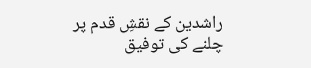راشدین کے نقشِ قدم پر چلنے کی توفیق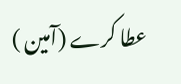عطا کرے (آمین )